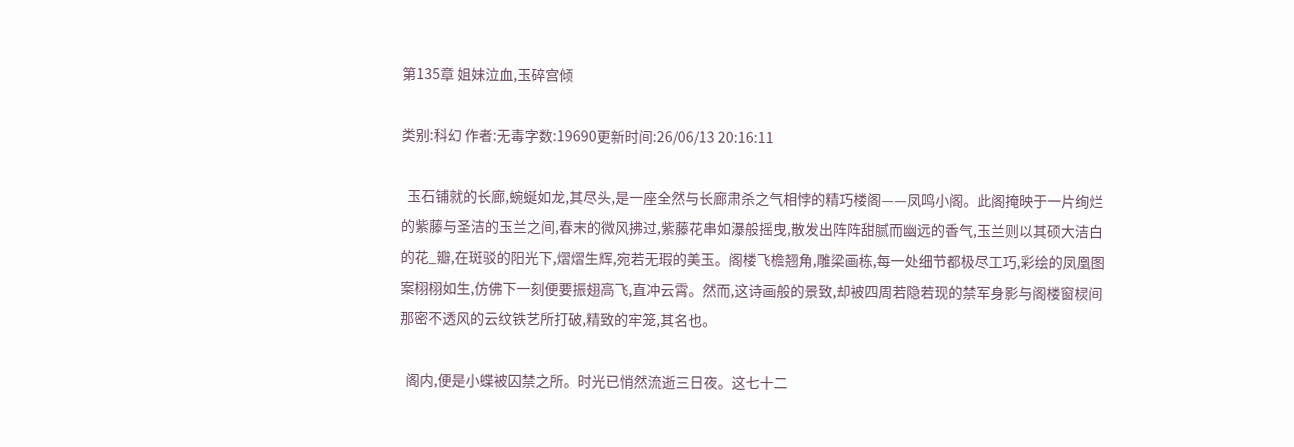第135章 姐妹泣血,玉碎宫倾

类别:科幻 作者:无毒字数:19690更新时间:26/06/13 20:16:11

  玉石铺就的长廊,蜿蜒如龙,其尽头,是一座全然与长廊肃杀之气相悖的精巧楼阁——凤鸣小阁。此阁掩映于一片绚烂的紫藤与圣洁的玉兰之间,春末的微风拂过,紫藤花串如瀑般摇曳,散发出阵阵甜腻而幽远的香气,玉兰则以其硕大洁白的花_瓣,在斑驳的阳光下,熠熠生辉,宛若无瑕的美玉。阁楼飞檐翘角,雕梁画栋,每一处细节都极尽工巧,彩绘的凤凰图案栩栩如生,仿佛下一刻便要振翅高飞,直冲云霄。然而,这诗画般的景致,却被四周若隐若现的禁军身影与阁楼窗棂间那密不透风的云纹铁艺所打破,精致的牢笼,其名也。

  阁内,便是小蝶被囚禁之所。时光已悄然流逝三日夜。这七十二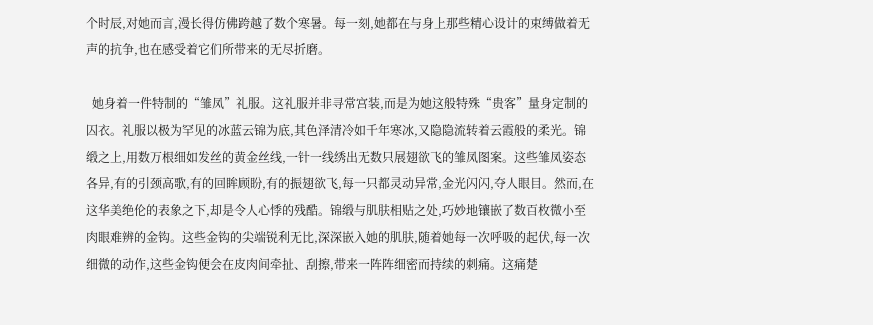个时辰,对她而言,漫长得仿佛跨越了数个寒暑。每一刻,她都在与身上那些精心设计的束缚做着无声的抗争,也在感受着它们所带来的无尽折磨。

  她身着一件特制的“雏凤”礼服。这礼服并非寻常宫装,而是为她这般特殊“贵客”量身定制的囚衣。礼服以极为罕见的冰蓝云锦为底,其色泽清冷如千年寒冰,又隐隐流转着云霞般的柔光。锦缎之上,用数万根细如发丝的黄金丝线,一针一线绣出无数只展翅欲飞的雏凤图案。这些雏凤姿态各异,有的引颈高歌,有的回眸顾盼,有的振翅欲飞,每一只都灵动异常,金光闪闪,夺人眼目。然而,在这华美绝伦的表象之下,却是令人心悸的残酷。锦缎与肌肤相贴之处,巧妙地镶嵌了数百枚微小至肉眼难辨的金钩。这些金钩的尖端锐利无比,深深嵌入她的肌肤,随着她每一次呼吸的起伏,每一次细微的动作,这些金钩便会在皮肉间牵扯、刮擦,带来一阵阵细密而持续的刺痛。这痛楚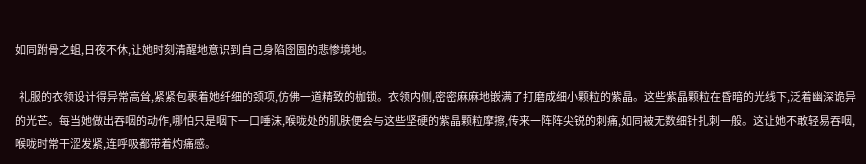如同跗骨之蛆,日夜不休,让她时刻清醒地意识到自己身陷囹圄的悲惨境地。

  礼服的衣领设计得异常高耸,紧紧包裹着她纤细的颈项,仿佛一道精致的枷锁。衣领内侧,密密麻麻地嵌满了打磨成细小颗粒的紫晶。这些紫晶颗粒在昏暗的光线下,泛着幽深诡异的光芒。每当她做出吞咽的动作,哪怕只是咽下一口唾沫,喉咙处的肌肤便会与这些坚硬的紫晶颗粒摩擦,传来一阵阵尖锐的刺痛,如同被无数细针扎刺一般。这让她不敢轻易吞咽,喉咙时常干涩发紧,连呼吸都带着灼痛感。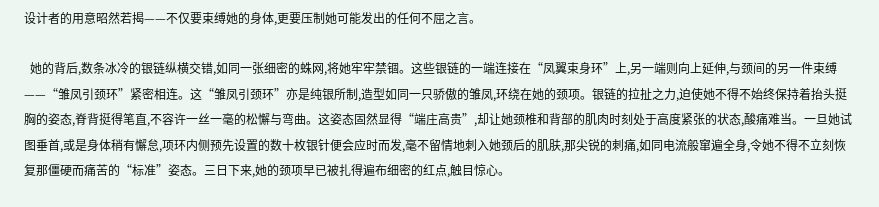设计者的用意昭然若揭——不仅要束缚她的身体,更要压制她可能发出的任何不屈之言。

  她的背后,数条冰冷的银链纵横交错,如同一张细密的蛛网,将她牢牢禁锢。这些银链的一端连接在“凤翼束身环”上,另一端则向上延伸,与颈间的另一件束缚——“雏凤引颈环”紧密相连。这“雏凤引颈环”亦是纯银所制,造型如同一只骄傲的雏凤,环绕在她的颈项。银链的拉扯之力,迫使她不得不始终保持着抬头挺胸的姿态,脊背挺得笔直,不容许一丝一毫的松懈与弯曲。这姿态固然显得“端庄高贵”,却让她颈椎和背部的肌肉时刻处于高度紧张的状态,酸痛难当。一旦她试图垂首,或是身体稍有懈怠,项环内侧预先设置的数十枚银针便会应时而发,毫不留情地刺入她颈后的肌肤,那尖锐的刺痛,如同电流般窜遍全身,令她不得不立刻恢复那僵硬而痛苦的“标准”姿态。三日下来,她的颈项早已被扎得遍布细密的红点,触目惊心。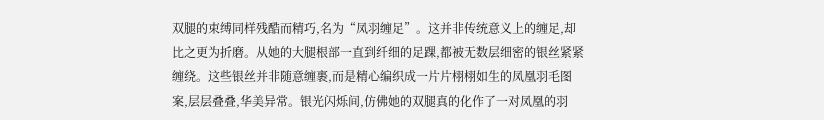双腿的束缚同样残酷而精巧,名为“凤羽缠足”。这并非传统意义上的缠足,却比之更为折磨。从她的大腿根部一直到纤细的足踝,都被无数层细密的银丝紧紧缠绕。这些银丝并非随意缠裹,而是精心编织成一片片栩栩如生的凤凰羽毛图案,层层叠叠,华美异常。银光闪烁间,仿佛她的双腿真的化作了一对凤凰的羽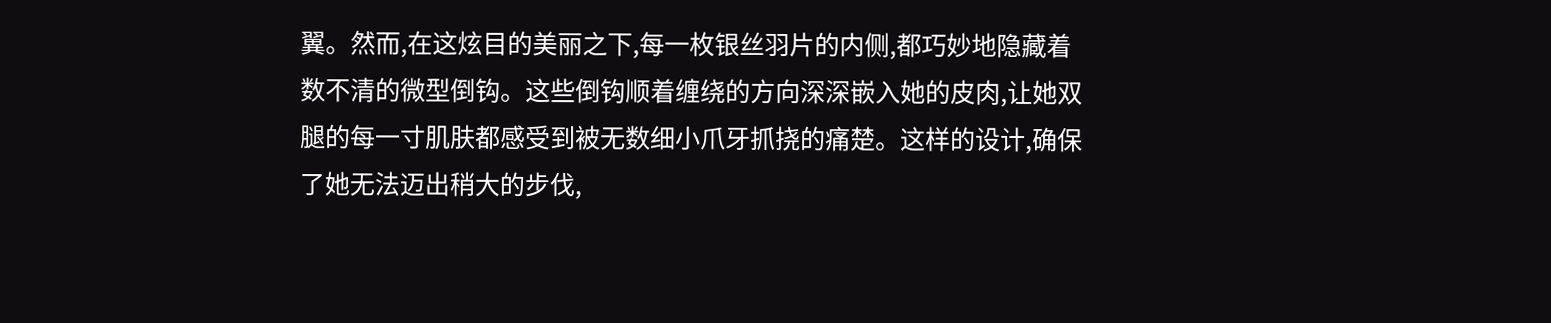翼。然而,在这炫目的美丽之下,每一枚银丝羽片的内侧,都巧妙地隐藏着数不清的微型倒钩。这些倒钩顺着缠绕的方向深深嵌入她的皮肉,让她双腿的每一寸肌肤都感受到被无数细小爪牙抓挠的痛楚。这样的设计,确保了她无法迈出稍大的步伐,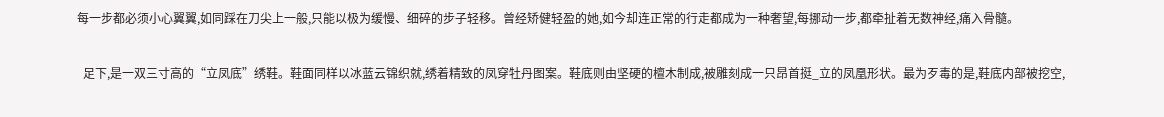每一步都必须小心翼翼,如同踩在刀尖上一般,只能以极为缓慢、细碎的步子轻移。曾经矫健轻盈的她,如今却连正常的行走都成为一种奢望,每挪动一步,都牵扯着无数神经,痛入骨髓。

  足下,是一双三寸高的“立凤底”绣鞋。鞋面同样以冰蓝云锦织就,绣着精致的凤穿牡丹图案。鞋底则由坚硬的檀木制成,被雕刻成一只昂首挺_立的凤凰形状。最为歹毒的是,鞋底内部被挖空,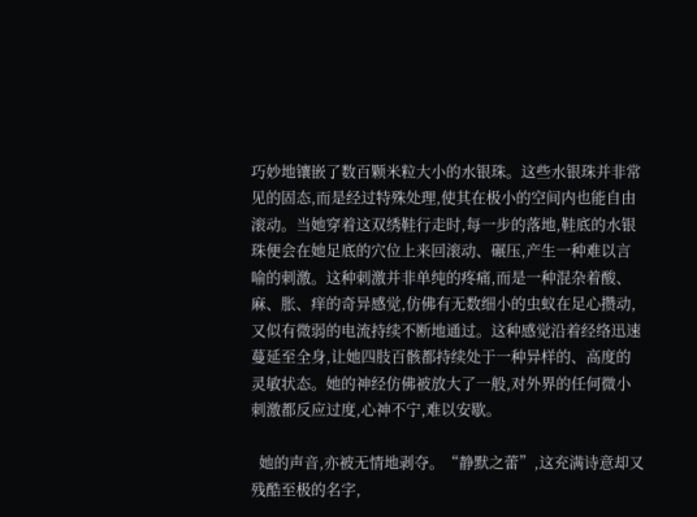巧妙地镶嵌了数百颗米粒大小的水银珠。这些水银珠并非常见的固态,而是经过特殊处理,使其在极小的空间内也能自由滚动。当她穿着这双绣鞋行走时,每一步的落地,鞋底的水银珠便会在她足底的穴位上来回滚动、碾压,产生一种难以言喻的刺激。这种刺激并非单纯的疼痛,而是一种混杂着酸、麻、胀、痒的奇异感觉,仿佛有无数细小的虫蚁在足心攒动,又似有微弱的电流持续不断地通过。这种感觉沿着经络迅速蔓延至全身,让她四肢百骸都持续处于一种异样的、高度的灵敏状态。她的神经仿佛被放大了一般,对外界的任何微小刺激都反应过度,心神不宁,难以安歇。

  她的声音,亦被无情地剥夺。“静默之蕾”,这充满诗意却又残酷至极的名字,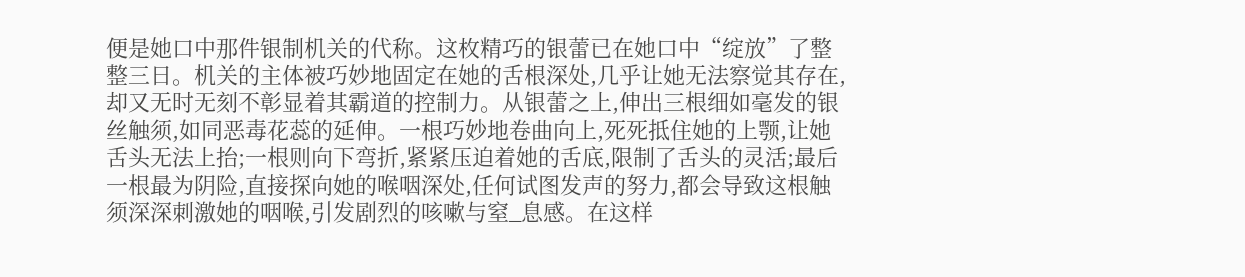便是她口中那件银制机关的代称。这枚精巧的银蕾已在她口中“绽放”了整整三日。机关的主体被巧妙地固定在她的舌根深处,几乎让她无法察觉其存在,却又无时无刻不彰显着其霸道的控制力。从银蕾之上,伸出三根细如毫发的银丝触须,如同恶毒花蕊的延伸。一根巧妙地卷曲向上,死死抵住她的上颚,让她舌头无法上抬;一根则向下弯折,紧紧压迫着她的舌底,限制了舌头的灵活;最后一根最为阴险,直接探向她的喉咽深处,任何试图发声的努力,都会导致这根触须深深刺激她的咽喉,引发剧烈的咳嗽与窒_息感。在这样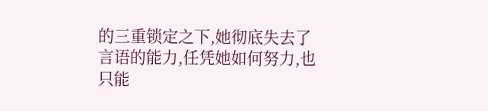的三重锁定之下,她彻底失去了言语的能力,任凭她如何努力,也只能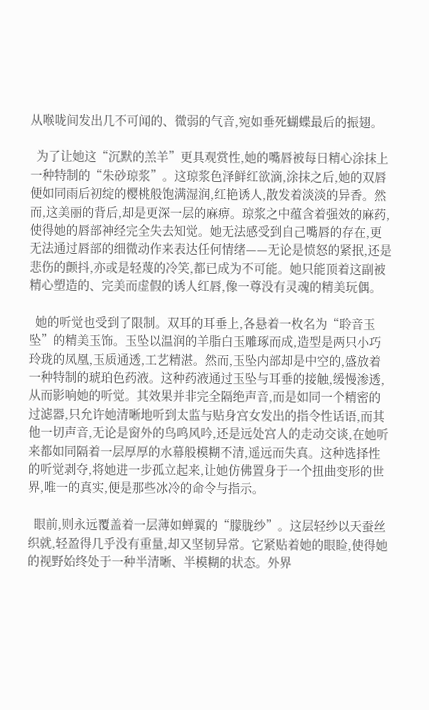从喉咙间发出几不可闻的、微弱的气音,宛如垂死蝴蝶最后的振翅。

  为了让她这“沉默的羔羊”更具观赏性,她的嘴唇被每日精心涂抹上一种特制的“朱砂琼浆”。这琼浆色泽鲜红欲滴,涂抹之后,她的双唇便如同雨后初绽的樱桃般饱满湿润,红艳诱人,散发着淡淡的异香。然而,这美丽的背后,却是更深一层的麻痹。琼浆之中蕴含着强效的麻药,使得她的唇部神经完全失去知觉。她无法感受到自己嘴唇的存在,更无法通过唇部的细微动作来表达任何情绪——无论是愤怒的紧抿,还是悲伤的颤抖,亦或是轻蔑的冷笑,都已成为不可能。她只能顶着这副被精心塑造的、完美而虚假的诱人红唇,像一尊没有灵魂的精美玩偶。

  她的听觉也受到了限制。双耳的耳垂上,各悬着一枚名为“聆音玉坠”的精美玉饰。玉坠以温润的羊脂白玉雕琢而成,造型是两只小巧玲珑的凤凰,玉质通透,工艺精湛。然而,玉坠内部却是中空的,盛放着一种特制的琥珀色药液。这种药液通过玉坠与耳垂的接触,缓慢渗透,从而影响她的听觉。其效果并非完全隔绝声音,而是如同一个精密的过滤器,只允许她清晰地听到太监与贴身宫女发出的指令性话语,而其他一切声音,无论是窗外的鸟鸣风吟,还是远处宫人的走动交谈,在她听来都如同隔着一层厚厚的水幕般模糊不清,遥远而失真。这种选择性的听觉剥夺,将她进一步孤立起来,让她仿佛置身于一个扭曲变形的世界,唯一的真实,便是那些冰冷的命令与指示。

  眼前,则永远覆盖着一层薄如蝉翼的“朦胧纱”。这层轻纱以天蚕丝织就,轻盈得几乎没有重量,却又坚韧异常。它紧贴着她的眼睑,使得她的视野始终处于一种半清晰、半模糊的状态。外界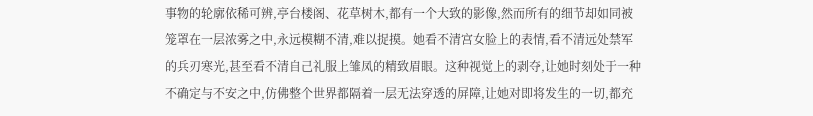事物的轮廓依稀可辨,亭台楼阁、花草树木,都有一个大致的影像,然而所有的细节却如同被笼罩在一层浓雾之中,永远模糊不清,难以捉摸。她看不清宫女脸上的表情,看不清远处禁军的兵刃寒光,甚至看不清自己礼服上雏凤的精致眉眼。这种视觉上的剥夺,让她时刻处于一种不确定与不安之中,仿佛整个世界都隔着一层无法穿透的屏障,让她对即将发生的一切,都充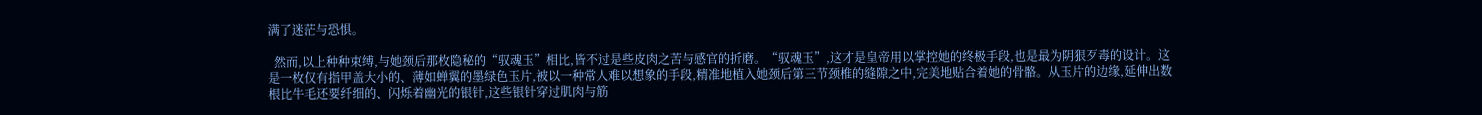满了迷茫与恐惧。

  然而,以上种种束缚,与她颈后那枚隐秘的“驭魂玉”相比,皆不过是些皮肉之苦与感官的折磨。“驭魂玉”,这才是皇帝用以掌控她的终极手段,也是最为阴狠歹毒的设计。这是一枚仅有指甲盖大小的、薄如蝉翼的墨绿色玉片,被以一种常人难以想象的手段,精准地植入她颈后第三节颈椎的缝隙之中,完美地贴合着她的骨骼。从玉片的边缘,延伸出数根比牛毛还要纤细的、闪烁着幽光的银针,这些银针穿过肌肉与筋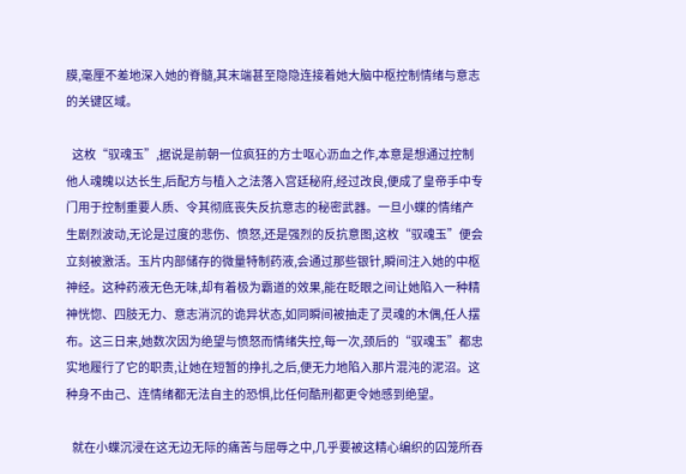膜,毫厘不差地深入她的脊髓,其末端甚至隐隐连接着她大脑中枢控制情绪与意志的关键区域。

  这枚“驭魂玉”,据说是前朝一位疯狂的方士呕心沥血之作,本意是想通过控制他人魂魄以达长生,后配方与植入之法落入宫廷秘府,经过改良,便成了皇帝手中专门用于控制重要人质、令其彻底丧失反抗意志的秘密武器。一旦小蝶的情绪产生剧烈波动,无论是过度的悲伤、愤怒,还是强烈的反抗意图,这枚“驭魂玉”便会立刻被激活。玉片内部储存的微量特制药液,会通过那些银针,瞬间注入她的中枢神经。这种药液无色无味,却有着极为霸道的效果,能在眨眼之间让她陷入一种精神恍惚、四肢无力、意志消沉的诡异状态,如同瞬间被抽走了灵魂的木偶,任人摆布。这三日来,她数次因为绝望与愤怒而情绪失控,每一次,颈后的“驭魂玉”都忠实地履行了它的职责,让她在短暂的挣扎之后,便无力地陷入那片混沌的泥沼。这种身不由己、连情绪都无法自主的恐惧,比任何酷刑都更令她感到绝望。

  就在小蝶沉浸在这无边无际的痛苦与屈辱之中,几乎要被这精心编织的囚笼所吞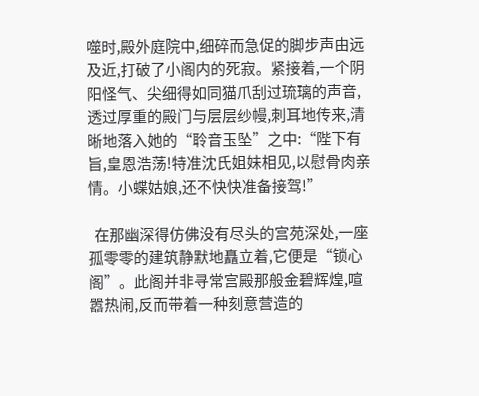噬时,殿外庭院中,细碎而急促的脚步声由远及近,打破了小阁内的死寂。紧接着,一个阴阳怪气、尖细得如同猫爪刮过琉璃的声音,透过厚重的殿门与层层纱幔,刺耳地传来,清晰地落入她的“聆音玉坠”之中:“陛下有旨,皇恩浩荡!特准沈氏姐妹相见,以慰骨肉亲情。小蝶姑娘,还不快快准备接驾!”

  在那幽深得仿佛没有尽头的宫苑深处,一座孤零零的建筑静默地矗立着,它便是“锁心阁”。此阁并非寻常宫殿那般金碧辉煌,喧嚣热闹,反而带着一种刻意营造的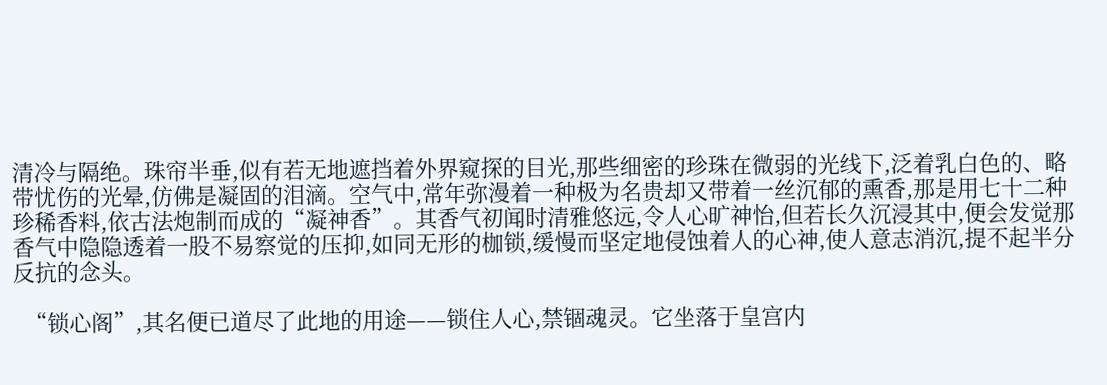清冷与隔绝。珠帘半垂,似有若无地遮挡着外界窥探的目光,那些细密的珍珠在微弱的光线下,泛着乳白色的、略带忧伤的光晕,仿佛是凝固的泪滴。空气中,常年弥漫着一种极为名贵却又带着一丝沉郁的熏香,那是用七十二种珍稀香料,依古法炮制而成的“凝神香”。其香气初闻时清雅悠远,令人心旷神怡,但若长久沉浸其中,便会发觉那香气中隐隐透着一股不易察觉的压抑,如同无形的枷锁,缓慢而坚定地侵蚀着人的心神,使人意志消沉,提不起半分反抗的念头。

  “锁心阁”,其名便已道尽了此地的用途——锁住人心,禁锢魂灵。它坐落于皇宫内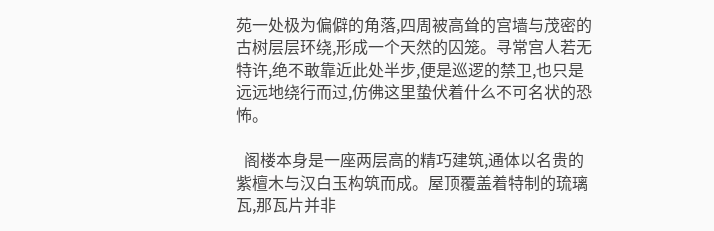苑一处极为偏僻的角落,四周被高耸的宫墙与茂密的古树层层环绕,形成一个天然的囚笼。寻常宫人若无特许,绝不敢靠近此处半步,便是巡逻的禁卫,也只是远远地绕行而过,仿佛这里蛰伏着什么不可名状的恐怖。

  阁楼本身是一座两层高的精巧建筑,通体以名贵的紫檀木与汉白玉构筑而成。屋顶覆盖着特制的琉璃瓦,那瓦片并非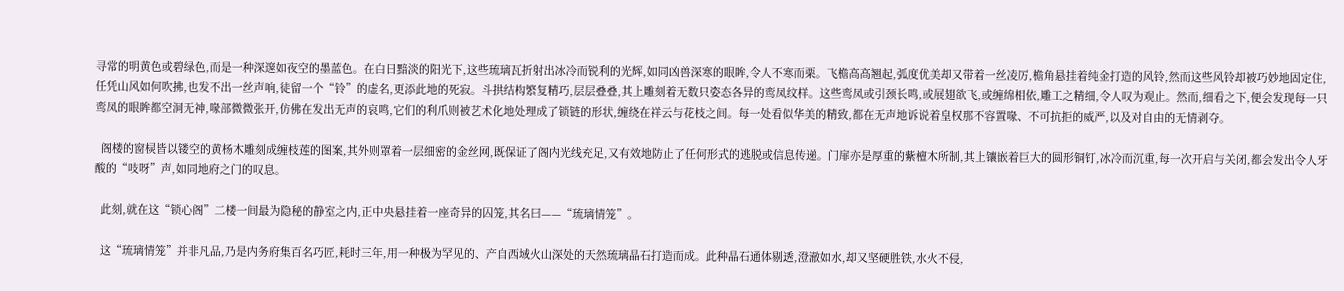寻常的明黄色或碧绿色,而是一种深邃如夜空的墨蓝色。在白日黯淡的阳光下,这些琉璃瓦折射出冰冷而锐利的光辉,如同凶兽深寒的眼眸,令人不寒而栗。飞檐高高翘起,弧度优美却又带着一丝凌厉,檐角悬挂着纯金打造的风铃,然而这些风铃却被巧妙地固定住,任凭山风如何吹拂,也发不出一丝声响,徒留一个“铃”的虚名,更添此地的死寂。斗拱结构繁复精巧,层层叠叠,其上雕刻着无数只姿态各异的鸾凤纹样。这些鸾凤或引颈长鸣,或展翅欲飞,或缠绵相依,雕工之精细,令人叹为观止。然而,细看之下,便会发现每一只鸾凤的眼眸都空洞无神,喙部微微张开,仿佛在发出无声的哀鸣,它们的利爪则被艺术化地处理成了锁链的形状,缠绕在祥云与花枝之间。每一处看似华美的精致,都在无声地诉说着皇权那不容置喙、不可抗拒的威严,以及对自由的无情剥夺。

  阁楼的窗棂皆以镂空的黄杨木雕刻成缠枝莲的图案,其外则罩着一层细密的金丝网,既保证了阁内光线充足,又有效地防止了任何形式的逃脱或信息传递。门扉亦是厚重的紫檀木所制,其上镶嵌着巨大的圆形铜钉,冰冷而沉重,每一次开启与关闭,都会发出令人牙酸的“吱呀”声,如同地府之门的叹息。

  此刻,就在这“锁心阁”二楼一间最为隐秘的静室之内,正中央悬挂着一座奇异的囚笼,其名曰——“琉璃情笼”。

  这“琉璃情笼”并非凡品,乃是内务府集百名巧匠,耗时三年,用一种极为罕见的、产自西域火山深处的天然琉璃晶石打造而成。此种晶石通体剔透,澄澈如水,却又坚硬胜铁,水火不侵,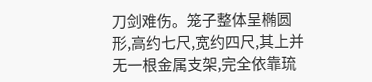刀剑难伤。笼子整体呈椭圆形,高约七尺,宽约四尺,其上并无一根金属支架,完全依靠琉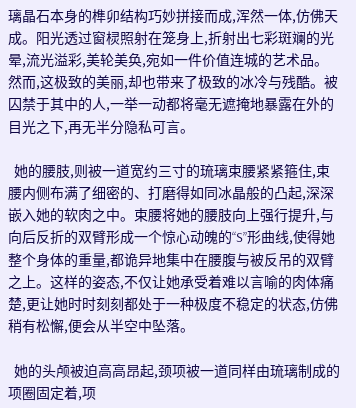璃晶石本身的榫卯结构巧妙拼接而成,浑然一体,仿佛天成。阳光透过窗棂照射在笼身上,折射出七彩斑斓的光晕,流光溢彩,美轮美奂,宛如一件价值连城的艺术品。然而,这极致的美丽,却也带来了极致的冰冷与残酷。被囚禁于其中的人,一举一动都将毫无遮掩地暴露在外的目光之下,再无半分隐私可言。

  她的腰肢,则被一道宽约三寸的琉璃束腰紧紧箍住,束腰内侧布满了细密的、打磨得如同冰晶般的凸起,深深嵌入她的软肉之中。束腰将她的腰肢向上强行提升,与向后反折的双臂形成一个惊心动魄的“S”形曲线,使得她整个身体的重量,都诡异地集中在腰腹与被反吊的双臂之上。这样的姿态,不仅让她承受着难以言喻的肉体痛楚,更让她时时刻刻都处于一种极度不稳定的状态,仿佛稍有松懈,便会从半空中坠落。

  她的头颅被迫高高昂起,颈项被一道同样由琉璃制成的项圈固定着,项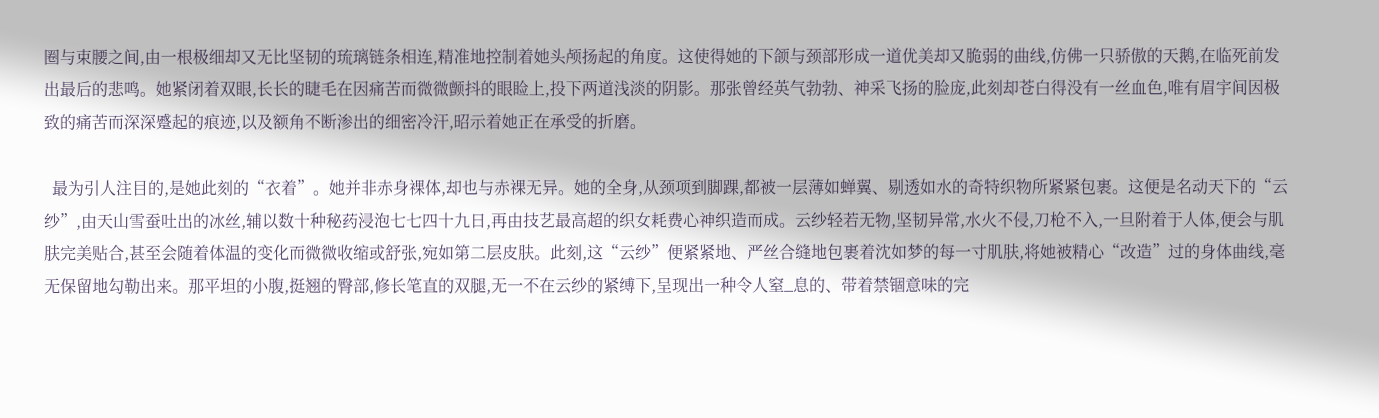圈与束腰之间,由一根极细却又无比坚韧的琉璃链条相连,精准地控制着她头颅扬起的角度。这使得她的下颌与颈部形成一道优美却又脆弱的曲线,仿佛一只骄傲的天鹅,在临死前发出最后的悲鸣。她紧闭着双眼,长长的睫毛在因痛苦而微微颤抖的眼睑上,投下两道浅淡的阴影。那张曾经英气勃勃、神采飞扬的脸庞,此刻却苍白得没有一丝血色,唯有眉宇间因极致的痛苦而深深蹙起的痕迹,以及额角不断渗出的细密冷汗,昭示着她正在承受的折磨。

  最为引人注目的,是她此刻的“衣着”。她并非赤身裸体,却也与赤裸无异。她的全身,从颈项到脚踝,都被一层薄如蝉翼、剔透如水的奇特织物所紧紧包裹。这便是名动天下的“云纱”,由天山雪蚕吐出的冰丝,辅以数十种秘药浸泡七七四十九日,再由技艺最高超的织女耗费心神织造而成。云纱轻若无物,坚韧异常,水火不侵,刀枪不入,一旦附着于人体,便会与肌肤完美贴合,甚至会随着体温的变化而微微收缩或舒张,宛如第二层皮肤。此刻,这“云纱”便紧紧地、严丝合缝地包裹着沈如梦的每一寸肌肤,将她被精心“改造”过的身体曲线,毫无保留地勾勒出来。那平坦的小腹,挺翘的臀部,修长笔直的双腿,无一不在云纱的紧缚下,呈现出一种令人窒_息的、带着禁锢意味的完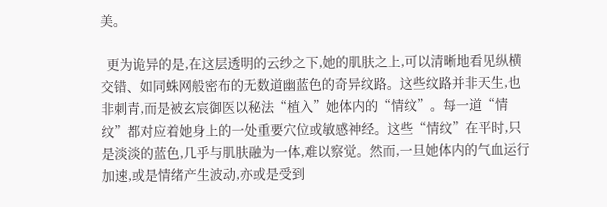美。

  更为诡异的是,在这层透明的云纱之下,她的肌肤之上,可以清晰地看见纵横交错、如同蛛网般密布的无数道幽蓝色的奇异纹路。这些纹路并非天生,也非刺青,而是被玄宸御医以秘法“植入”她体内的“情纹”。每一道“情纹”都对应着她身上的一处重要穴位或敏感神经。这些“情纹”在平时,只是淡淡的蓝色,几乎与肌肤融为一体,难以察觉。然而,一旦她体内的气血运行加速,或是情绪产生波动,亦或是受到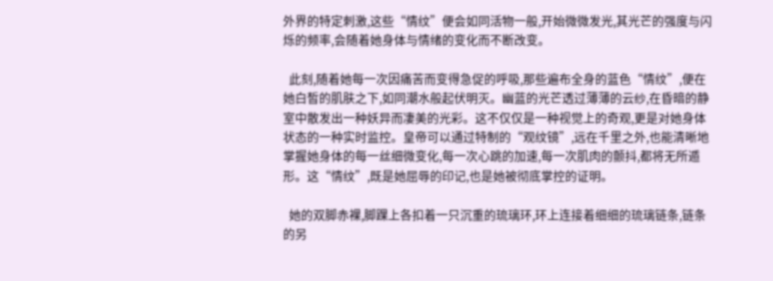外界的特定刺激,这些“情纹”便会如同活物一般,开始微微发光,其光芒的强度与闪烁的频率,会随着她身体与情绪的变化而不断改变。

  此刻,随着她每一次因痛苦而变得急促的呼吸,那些遍布全身的蓝色“情纹”,便在她白皙的肌肤之下,如同潮水般起伏明灭。幽蓝的光芒透过薄薄的云纱,在昏暗的静室中散发出一种妖异而凄美的光彩。这不仅仅是一种视觉上的奇观,更是对她身体状态的一种实时监控。皇帝可以通过特制的“观纹镜”,远在千里之外,也能清晰地掌握她身体的每一丝细微变化,每一次心跳的加速,每一次肌肉的颤抖,都将无所遁形。这“情纹”,既是她屈辱的印记,也是她被彻底掌控的证明。

  她的双脚赤裸,脚踝上各扣着一只沉重的琉璃环,环上连接着细细的琉璃链条,链条的另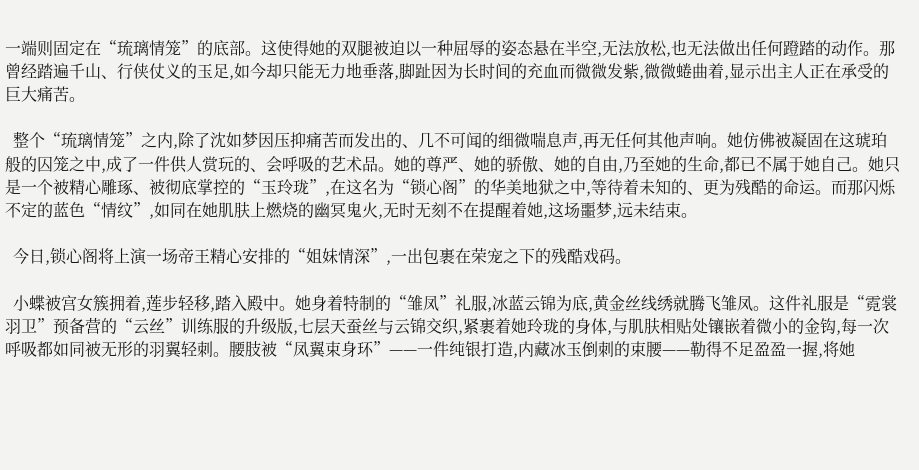一端则固定在“琉璃情笼”的底部。这使得她的双腿被迫以一种屈辱的姿态悬在半空,无法放松,也无法做出任何蹬踏的动作。那曾经踏遍千山、行侠仗义的玉足,如今却只能无力地垂落,脚趾因为长时间的充血而微微发紫,微微蜷曲着,显示出主人正在承受的巨大痛苦。

  整个“琉璃情笼”之内,除了沈如梦因压抑痛苦而发出的、几不可闻的细微喘息声,再无任何其他声响。她仿佛被凝固在这琥珀般的囚笼之中,成了一件供人赏玩的、会呼吸的艺术品。她的尊严、她的骄傲、她的自由,乃至她的生命,都已不属于她自己。她只是一个被精心雕琢、被彻底掌控的“玉玲珑”,在这名为“锁心阁”的华美地狱之中,等待着未知的、更为残酷的命运。而那闪烁不定的蓝色“情纹”,如同在她肌肤上燃烧的幽冥鬼火,无时无刻不在提醒着她,这场噩梦,远未结束。

  今日,锁心阁将上演一场帝王精心安排的“姐妹情深”,一出包裹在荣宠之下的残酷戏码。

  小蝶被宫女簇拥着,莲步轻移,踏入殿中。她身着特制的“雏凤”礼服,冰蓝云锦为底,黄金丝线绣就腾飞雏凤。这件礼服是“霓裳羽卫”预备营的“云丝”训练服的升级版,七层天蚕丝与云锦交织,紧裹着她玲珑的身体,与肌肤相贴处镶嵌着微小的金钩,每一次呼吸都如同被无形的羽翼轻刺。腰肢被“凤翼束身环”——一件纯银打造,内藏冰玉倒刺的束腰——勒得不足盈盈一握,将她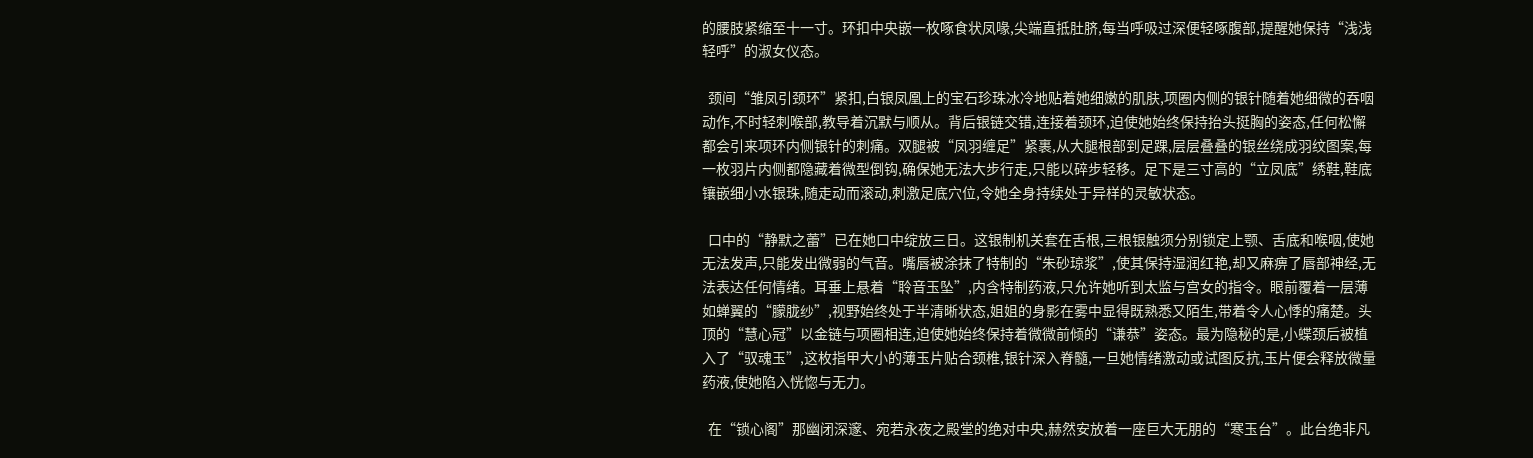的腰肢紧缩至十一寸。环扣中央嵌一枚啄食状凤喙,尖端直抵肚脐,每当呼吸过深便轻啄腹部,提醒她保持“浅浅轻呼”的淑女仪态。

  颈间“雏凤引颈环”紧扣,白银凤凰上的宝石珍珠冰冷地贴着她细嫩的肌肤,项圈内侧的银针随着她细微的吞咽动作,不时轻刺喉部,教导着沉默与顺从。背后银链交错,连接着颈环,迫使她始终保持抬头挺胸的姿态,任何松懈都会引来项环内侧银针的刺痛。双腿被“凤羽缠足”紧裹,从大腿根部到足踝,层层叠叠的银丝绕成羽纹图案,每一枚羽片内侧都隐藏着微型倒钩,确保她无法大步行走,只能以碎步轻移。足下是三寸高的“立凤底”绣鞋,鞋底镶嵌细小水银珠,随走动而滚动,刺激足底穴位,令她全身持续处于异样的灵敏状态。

  口中的“静默之蕾”已在她口中绽放三日。这银制机关套在舌根,三根银触须分别锁定上颚、舌底和喉咽,使她无法发声,只能发出微弱的气音。嘴唇被涂抹了特制的“朱砂琼浆”,使其保持湿润红艳,却又麻痹了唇部神经,无法表达任何情绪。耳垂上悬着“聆音玉坠”,内含特制药液,只允许她听到太监与宫女的指令。眼前覆着一层薄如蝉翼的“朦胧纱”,视野始终处于半清晰状态,姐姐的身影在雾中显得既熟悉又陌生,带着令人心悸的痛楚。头顶的“慧心冠”以金链与项圈相连,迫使她始终保持着微微前倾的“谦恭”姿态。最为隐秘的是,小蝶颈后被植入了“驭魂玉”,这枚指甲大小的薄玉片贴合颈椎,银针深入脊髓,一旦她情绪激动或试图反抗,玉片便会释放微量药液,使她陷入恍惚与无力。

  在“锁心阁”那幽闭深邃、宛若永夜之殿堂的绝对中央,赫然安放着一座巨大无朋的“寒玉台”。此台绝非凡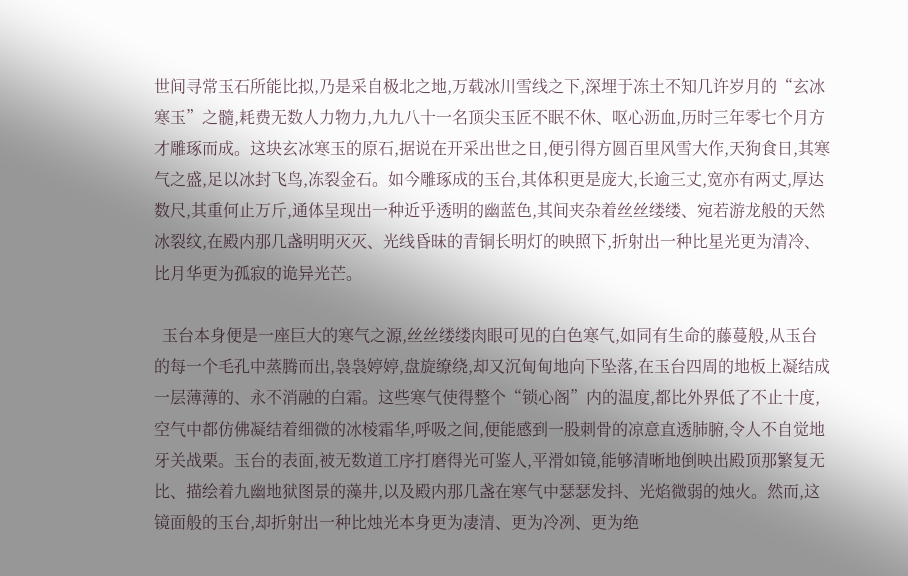世间寻常玉石所能比拟,乃是采自极北之地,万载冰川雪线之下,深埋于冻土不知几许岁月的“玄冰寒玉”之髓,耗费无数人力物力,九九八十一名顶尖玉匠不眠不休、呕心沥血,历时三年零七个月方才雕琢而成。这块玄冰寒玉的原石,据说在开采出世之日,便引得方圆百里风雪大作,天狗食日,其寒气之盛,足以冰封飞鸟,冻裂金石。如今雕琢成的玉台,其体积更是庞大,长逾三丈,宽亦有两丈,厚达数尺,其重何止万斤,通体呈现出一种近乎透明的幽蓝色,其间夹杂着丝丝缕缕、宛若游龙般的天然冰裂纹,在殿内那几盏明明灭灭、光线昏昧的青铜长明灯的映照下,折射出一种比星光更为清冷、比月华更为孤寂的诡异光芒。

  玉台本身便是一座巨大的寒气之源,丝丝缕缕肉眼可见的白色寒气,如同有生命的藤蔓般,从玉台的每一个毛孔中蒸腾而出,袅袅婷婷,盘旋缭绕,却又沉甸甸地向下坠落,在玉台四周的地板上凝结成一层薄薄的、永不消融的白霜。这些寒气使得整个“锁心阁”内的温度,都比外界低了不止十度,空气中都仿佛凝结着细微的冰棱霜华,呼吸之间,便能感到一股刺骨的凉意直透肺腑,令人不自觉地牙关战栗。玉台的表面,被无数道工序打磨得光可鉴人,平滑如镜,能够清晰地倒映出殿顶那繁复无比、描绘着九幽地狱图景的藻井,以及殿内那几盏在寒气中瑟瑟发抖、光焰微弱的烛火。然而,这镜面般的玉台,却折射出一种比烛光本身更为凄清、更为冷冽、更为绝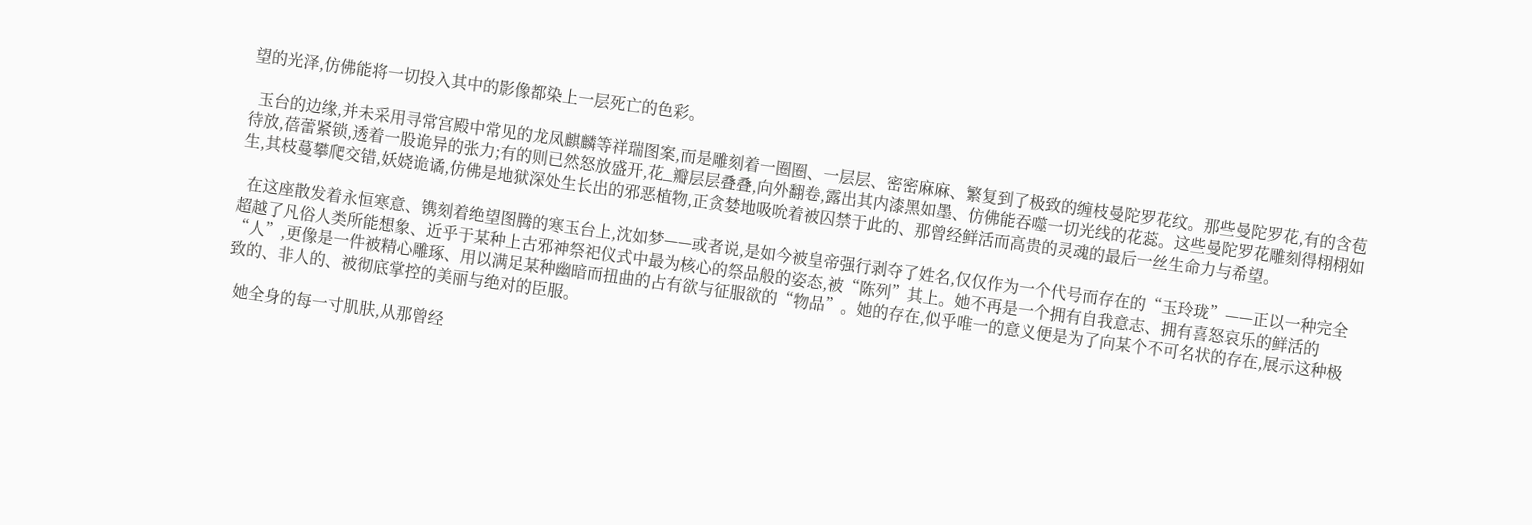望的光泽,仿佛能将一切投入其中的影像都染上一层死亡的色彩。

  玉台的边缘,并未采用寻常宫殿中常见的龙凤麒麟等祥瑞图案,而是雕刻着一圈圈、一层层、密密麻麻、繁复到了极致的缠枝曼陀罗花纹。那些曼陀罗花,有的含苞待放,蓓蕾紧锁,透着一股诡异的张力;有的则已然怒放盛开,花_瓣层层叠叠,向外翻卷,露出其内漆黑如墨、仿佛能吞噬一切光线的花蕊。这些曼陀罗花雕刻得栩栩如生,其枝蔓攀爬交错,妖娆诡谲,仿佛是地狱深处生长出的邪恶植物,正贪婪地吸吮着被囚禁于此的、那曾经鲜活而高贵的灵魂的最后一丝生命力与希望。

  在这座散发着永恒寒意、镌刻着绝望图腾的寒玉台上,沈如梦——或者说,是如今被皇帝强行剥夺了姓名,仅仅作为一个代号而存在的“玉玲珑”——正以一种完全超越了凡俗人类所能想象、近乎于某种上古邪神祭祀仪式中最为核心的祭品般的姿态,被“陈列”其上。她不再是一个拥有自我意志、拥有喜怒哀乐的鲜活的“人”,更像是一件被精心雕琢、用以满足某种幽暗而扭曲的占有欲与征服欲的“物品”。她的存在,似乎唯一的意义便是为了向某个不可名状的存在,展示这种极致的、非人的、被彻底掌控的美丽与绝对的臣服。

  她全身的每一寸肌肤,从那曾经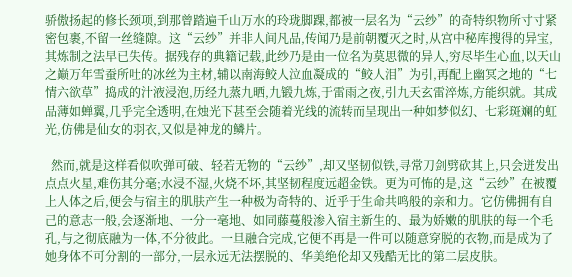骄傲扬起的修长颈项,到那曾踏遍千山万水的玲珑脚踝,都被一层名为“云纱”的奇特织物所寸寸紧密包裹,不留一丝缝隙。这“云纱”并非人间凡品,传闻乃是前朝覆灭之时,从宫中秘库搜得的异宝,其炼制之法早已失传。据残存的典籍记载,此纱乃是由一位名为莫思微的异人,穷尽毕生心血,以天山之巅万年雪蚕所吐的冰丝为主材,辅以南海鲛人泣血凝成的“鲛人泪”为引,再配上幽冥之地的“七情六欲草”捣成的汁液浸泡,历经九蒸九晒,九锻九炼,于雷雨之夜,引九天玄雷淬炼,方能织就。其成品薄如蝉翼,几乎完全透明,在烛光下甚至会随着光线的流转而呈现出一种如梦似幻、七彩斑斓的虹光,仿佛是仙女的羽衣,又似是神龙的鳞片。

  然而,就是这样看似吹弹可破、轻若无物的“云纱”,却又坚韧似铁,寻常刀剑劈砍其上,只会迸发出点点火星,难伤其分毫;水浸不湿,火烧不坏,其坚韧程度远超金铁。更为可怖的是,这“云纱”在被覆上人体之后,便会与宿主的肌肤产生一种极为奇特的、近乎于生命共鸣般的亲和力。它仿佛拥有自己的意志一般,会逐渐地、一分一毫地、如同藤蔓般渗入宿主新生的、最为娇嫩的肌肤的每一个毛孔,与之彻底融为一体,不分彼此。一旦融合完成,它便不再是一件可以随意穿脱的衣物,而是成为了她身体不可分割的一部分,一层永远无法摆脱的、华美绝伦却又残酷无比的第二层皮肤。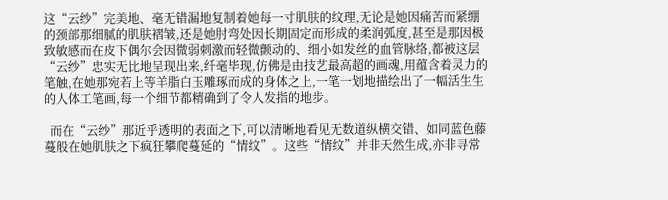这“云纱”完美地、毫无错漏地复制着她每一寸肌肤的纹理,无论是她因痛苦而紧绷的颈部那细腻的肌肤褶皱,还是她肘弯处因长期固定而形成的柔润弧度,甚至是那因极致敏感而在皮下偶尔会因微弱刺激而轻微颤动的、细小如发丝的血管脉络,都被这层“云纱”忠实无比地呈现出来,纤毫毕现,仿佛是由技艺最高超的画魂,用蕴含着灵力的笔触,在她那宛若上等羊脂白玉雕琢而成的身体之上,一笔一划地描绘出了一幅活生生的人体工笔画,每一个细节都精确到了令人发指的地步。

  而在“云纱”那近乎透明的表面之下,可以清晰地看见无数道纵横交错、如同蓝色藤蔓般在她肌肤之下疯狂攀爬蔓延的“情纹”。这些“情纹”并非天然生成,亦非寻常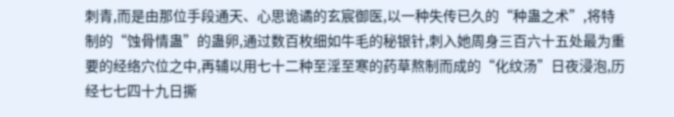刺青,而是由那位手段通天、心思诡谲的玄宸御医,以一种失传已久的“种蛊之术”,将特制的“蚀骨情蛊”的蛊卵,通过数百枚细如牛毛的秘银针,刺入她周身三百六十五处最为重要的经络穴位之中,再辅以用七十二种至淫至寒的药草熬制而成的“化纹汤”日夜浸泡,历经七七四十九日撕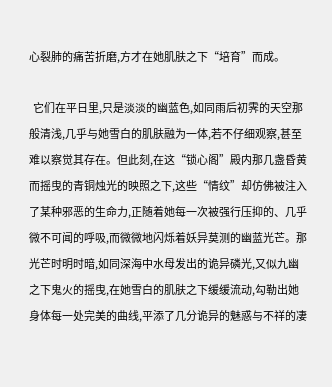心裂肺的痛苦折磨,方才在她肌肤之下“培育”而成。

  它们在平日里,只是淡淡的幽蓝色,如同雨后初霁的天空那般清浅,几乎与她雪白的肌肤融为一体,若不仔细观察,甚至难以察觉其存在。但此刻,在这“锁心阁”殿内那几盏昏黄而摇曳的青铜烛光的映照之下,这些“情纹”却仿佛被注入了某种邪恶的生命力,正随着她每一次被强行压抑的、几乎微不可闻的呼吸,而微微地闪烁着妖异莫测的幽蓝光芒。那光芒时明时暗,如同深海中水母发出的诡异磷光,又似九幽之下鬼火的摇曳,在她雪白的肌肤之下缓缓流动,勾勒出她身体每一处完美的曲线,平添了几分诡异的魅惑与不祥的凄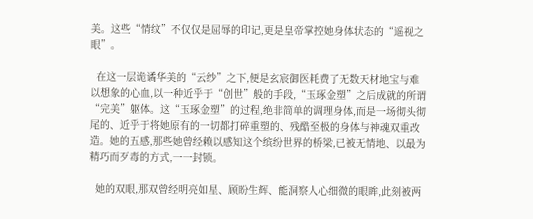美。这些“情纹”不仅仅是屈辱的印记,更是皇帝掌控她身体状态的“遥视之眼”。

  在这一层诡谲华美的“云纱”之下,便是玄宸御医耗费了无数天材地宝与难以想象的心血,以一种近乎于“创世”般的手段,“玉琢金塑”之后成就的所谓“完美”躯体。这“玉琢金塑”的过程,绝非简单的调理身体,而是一场彻头彻尾的、近乎于将她原有的一切都打碎重塑的、残酷至极的身体与神魂双重改造。她的五感,那些她曾经赖以感知这个缤纷世界的桥梁,已被无情地、以最为精巧而歹毒的方式,一一封锁。

  她的双眼,那双曾经明亮如星、顾盼生辉、能洞察人心细微的眼眸,此刻被两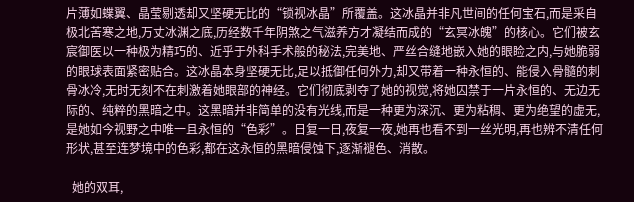片薄如蝶翼、晶莹剔透却又坚硬无比的“锁视冰晶”所覆盖。这冰晶并非凡世间的任何宝石,而是采自极北苦寒之地,万丈冰渊之底,历经数千年阴煞之气滋养方才凝结而成的“玄冥冰魄”的核心。它们被玄宸御医以一种极为精巧的、近乎于外科手术般的秘法,完美地、严丝合缝地嵌入她的眼睑之内,与她脆弱的眼球表面紧密贴合。这冰晶本身坚硬无比,足以抵御任何外力,却又带着一种永恒的、能侵入骨髓的刺骨冰冷,无时无刻不在刺激着她眼部的神经。它们彻底剥夺了她的视觉,将她囚禁于一片永恒的、无边无际的、纯粹的黑暗之中。这黑暗并非简单的没有光线,而是一种更为深沉、更为粘稠、更为绝望的虚无,是她如今视野之中唯一且永恒的“色彩”。日复一日,夜复一夜,她再也看不到一丝光明,再也辨不清任何形状,甚至连梦境中的色彩,都在这永恒的黑暗侵蚀下,逐渐褪色、消散。

  她的双耳,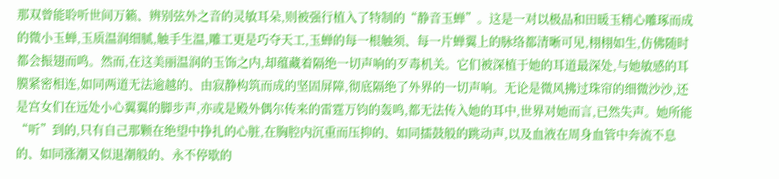那双曾能聆听世间万籁、辨别弦外之音的灵敏耳朵,则被强行植入了特制的“静音玉蝉”。这是一对以极品和田暖玉精心雕琢而成的微小玉蝉,玉质温润细腻,触手生温,雕工更是巧夺天工,玉蝉的每一根触须、每一片蝉翼上的脉络都清晰可见,栩栩如生,仿佛随时都会振翅而鸣。然而,在这美丽温润的玉饰之内,却蕴藏着隔绝一切声响的歹毒机关。它们被深植于她的耳道最深处,与她敏感的耳膜紧密相连,如同两道无法逾越的、由寂静构筑而成的坚固屏障,彻底隔绝了外界的一切声响。无论是微风拂过珠帘的细微沙沙,还是宫女们在远处小心翼翼的脚步声,亦或是殿外偶尔传来的雷霆万钧的轰鸣,都无法传入她的耳中,世界对她而言,已然失声。她所能“听”到的,只有自己那颗在绝望中挣扎的心脏,在胸腔内沉重而压抑的、如同擂鼓般的跳动声,以及血液在周身血管中奔流不息的、如同涨潮又似退潮般的、永不停歇的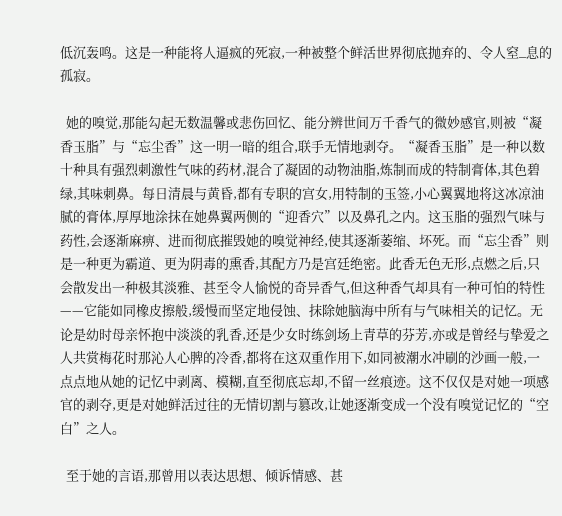低沉轰鸣。这是一种能将人逼疯的死寂,一种被整个鲜活世界彻底抛弃的、令人窒_息的孤寂。

  她的嗅觉,那能勾起无数温馨或悲伤回忆、能分辨世间万千香气的微妙感官,则被“凝香玉脂”与“忘尘香”这一明一暗的组合,联手无情地剥夺。“凝香玉脂”是一种以数十种具有强烈刺激性气味的药材,混合了凝固的动物油脂,炼制而成的特制膏体,其色碧绿,其味刺鼻。每日清晨与黄昏,都有专职的宫女,用特制的玉签,小心翼翼地将这冰凉油腻的膏体,厚厚地涂抹在她鼻翼两侧的“迎香穴”以及鼻孔之内。这玉脂的强烈气味与药性,会逐渐麻痹、进而彻底摧毁她的嗅觉神经,使其逐渐萎缩、坏死。而“忘尘香”则是一种更为霸道、更为阴毒的熏香,其配方乃是宫廷绝密。此香无色无形,点燃之后,只会散发出一种极其淡雅、甚至令人愉悦的奇异香气,但这种香气却具有一种可怕的特性——它能如同橡皮擦般,缓慢而坚定地侵蚀、抹除她脑海中所有与气味相关的记忆。无论是幼时母亲怀抱中淡淡的乳香,还是少女时练剑场上青草的芬芳,亦或是曾经与挚爱之人共赏梅花时那沁人心脾的冷香,都将在这双重作用下,如同被潮水冲刷的沙画一般,一点点地从她的记忆中剥离、模糊,直至彻底忘却,不留一丝痕迹。这不仅仅是对她一项感官的剥夺,更是对她鲜活过往的无情切割与篡改,让她逐渐变成一个没有嗅觉记忆的“空白”之人。

  至于她的言语,那曾用以表达思想、倾诉情感、甚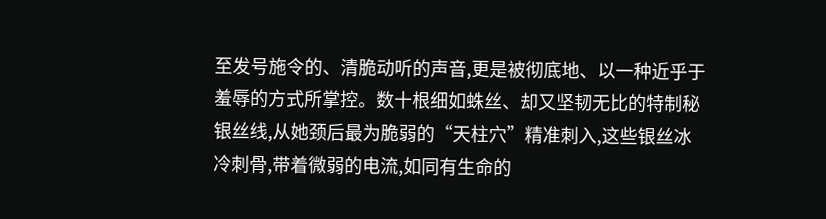至发号施令的、清脆动听的声音,更是被彻底地、以一种近乎于羞辱的方式所掌控。数十根细如蛛丝、却又坚韧无比的特制秘银丝线,从她颈后最为脆弱的“天柱穴”精准刺入,这些银丝冰冷刺骨,带着微弱的电流,如同有生命的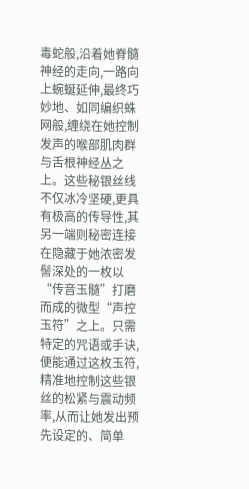毒蛇般,沿着她脊髓神经的走向,一路向上蜿蜒延伸,最终巧妙地、如同编织蛛网般,缠绕在她控制发声的喉部肌肉群与舌根神经丛之上。这些秘银丝线不仅冰冷坚硬,更具有极高的传导性,其另一端则秘密连接在隐藏于她浓密发髻深处的一枚以“传音玉髓”打磨而成的微型“声控玉符”之上。只需特定的咒语或手诀,便能通过这枚玉符,精准地控制这些银丝的松紧与震动频率,从而让她发出预先设定的、简单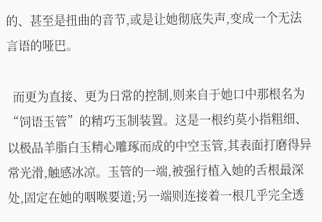的、甚至是扭曲的音节,或是让她彻底失声,变成一个无法言语的哑巴。

  而更为直接、更为日常的控制,则来自于她口中那根名为“饲语玉管”的精巧玉制装置。这是一根约莫小指粗细、以极品羊脂白玉精心雕琢而成的中空玉管,其表面打磨得异常光滑,触感冰凉。玉管的一端,被强行植入她的舌根最深处,固定在她的咽喉要道;另一端则连接着一根几乎完全透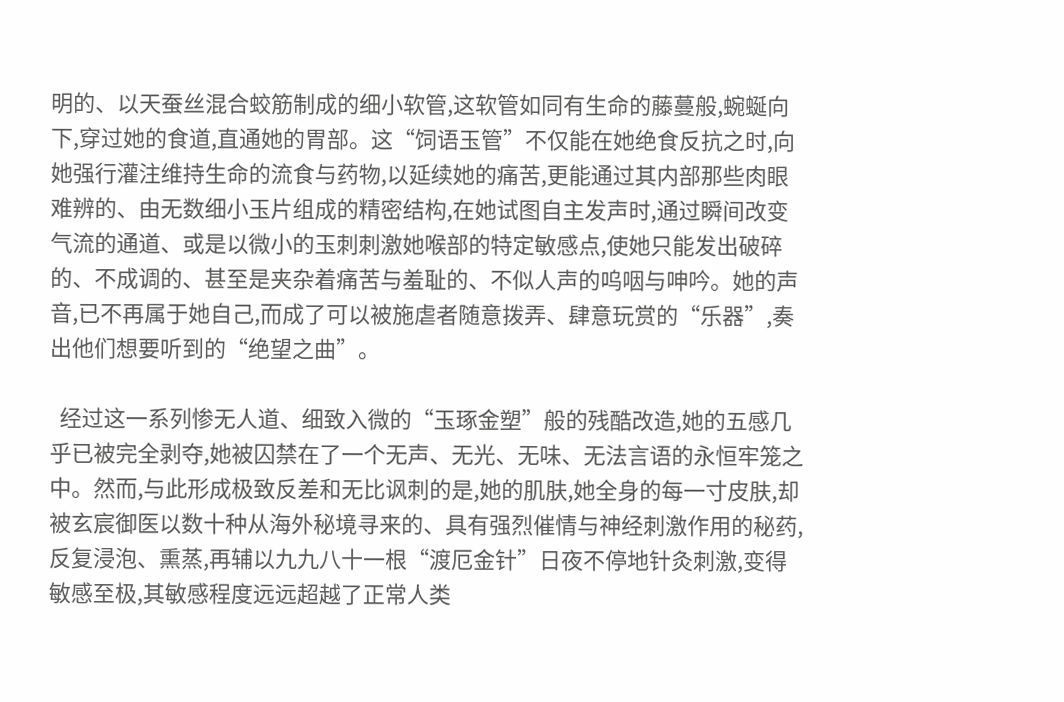明的、以天蚕丝混合蛟筋制成的细小软管,这软管如同有生命的藤蔓般,蜿蜒向下,穿过她的食道,直通她的胃部。这“饲语玉管”不仅能在她绝食反抗之时,向她强行灌注维持生命的流食与药物,以延续她的痛苦,更能通过其内部那些肉眼难辨的、由无数细小玉片组成的精密结构,在她试图自主发声时,通过瞬间改变气流的通道、或是以微小的玉刺刺激她喉部的特定敏感点,使她只能发出破碎的、不成调的、甚至是夹杂着痛苦与羞耻的、不似人声的呜咽与呻吟。她的声音,已不再属于她自己,而成了可以被施虐者随意拨弄、肆意玩赏的“乐器”,奏出他们想要听到的“绝望之曲”。

  经过这一系列惨无人道、细致入微的“玉琢金塑”般的残酷改造,她的五感几乎已被完全剥夺,她被囚禁在了一个无声、无光、无味、无法言语的永恒牢笼之中。然而,与此形成极致反差和无比讽刺的是,她的肌肤,她全身的每一寸皮肤,却被玄宸御医以数十种从海外秘境寻来的、具有强烈催情与神经刺激作用的秘药,反复浸泡、熏蒸,再辅以九九八十一根“渡厄金针”日夜不停地针灸刺激,变得敏感至极,其敏感程度远远超越了正常人类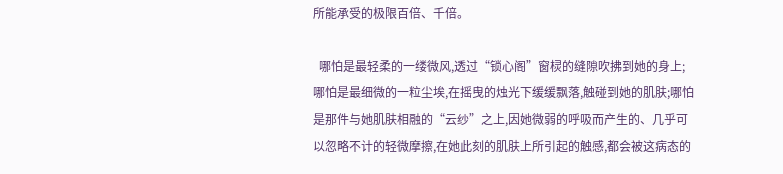所能承受的极限百倍、千倍。

  哪怕是最轻柔的一缕微风,透过“锁心阁”窗棂的缝隙吹拂到她的身上;哪怕是最细微的一粒尘埃,在摇曳的烛光下缓缓飘落,触碰到她的肌肤;哪怕是那件与她肌肤相融的“云纱”之上,因她微弱的呼吸而产生的、几乎可以忽略不计的轻微摩擦,在她此刻的肌肤上所引起的触感,都会被这病态的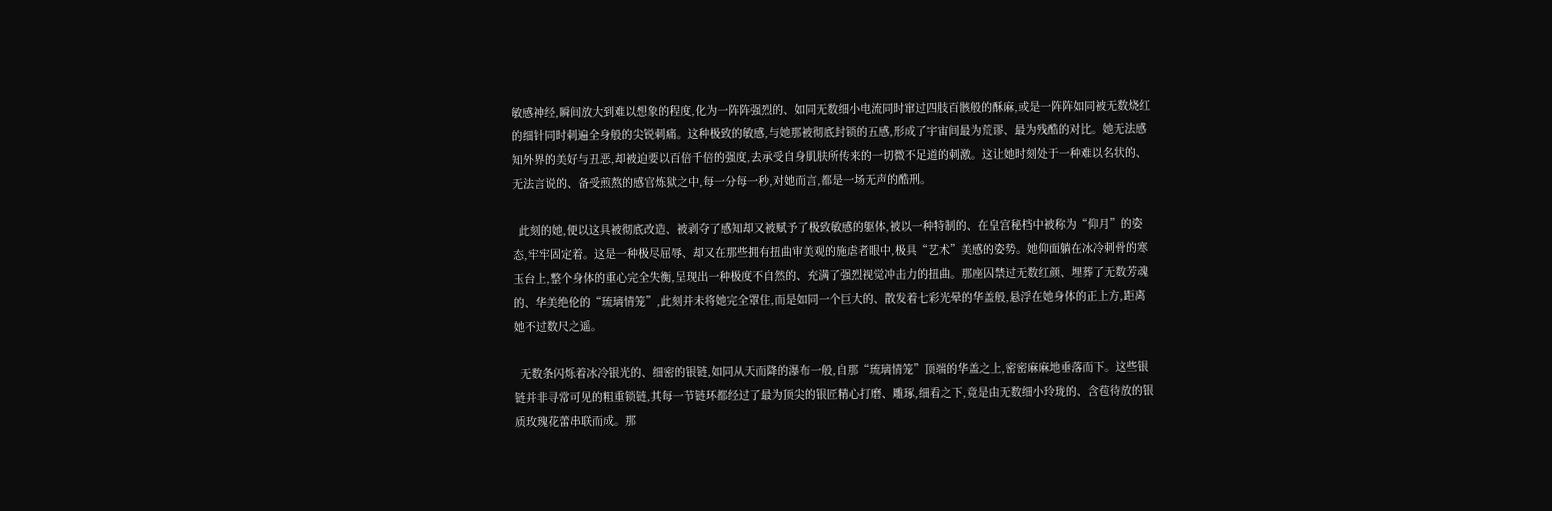敏感神经,瞬间放大到难以想象的程度,化为一阵阵强烈的、如同无数细小电流同时窜过四肢百骸般的酥麻,或是一阵阵如同被无数烧红的细针同时刺遍全身般的尖锐刺痛。这种极致的敏感,与她那被彻底封锁的五感,形成了宇宙间最为荒谬、最为残酷的对比。她无法感知外界的美好与丑恶,却被迫要以百倍千倍的强度,去承受自身肌肤所传来的一切微不足道的刺激。这让她时刻处于一种难以名状的、无法言说的、备受煎熬的感官炼狱之中,每一分每一秒,对她而言,都是一场无声的酷刑。

  此刻的她,便以这具被彻底改造、被剥夺了感知却又被赋予了极致敏感的躯体,被以一种特制的、在皇宫秘档中被称为“仰月”的姿态,牢牢固定着。这是一种极尽屈辱、却又在那些拥有扭曲审美观的施虐者眼中,极具“艺术”美感的姿势。她仰面躺在冰冷刺骨的寒玉台上,整个身体的重心完全失衡,呈现出一种极度不自然的、充满了强烈视觉冲击力的扭曲。那座囚禁过无数红颜、埋葬了无数芳魂的、华美绝伦的“琉璃情笼”,此刻并未将她完全罩住,而是如同一个巨大的、散发着七彩光晕的华盖般,悬浮在她身体的正上方,距离她不过数尺之遥。

  无数条闪烁着冰冷银光的、细密的银链,如同从天而降的瀑布一般,自那“琉璃情笼”顶端的华盖之上,密密麻麻地垂落而下。这些银链并非寻常可见的粗重锁链,其每一节链环都经过了最为顶尖的银匠精心打磨、雕琢,细看之下,竟是由无数细小玲珑的、含苞待放的银质玫瑰花蕾串联而成。那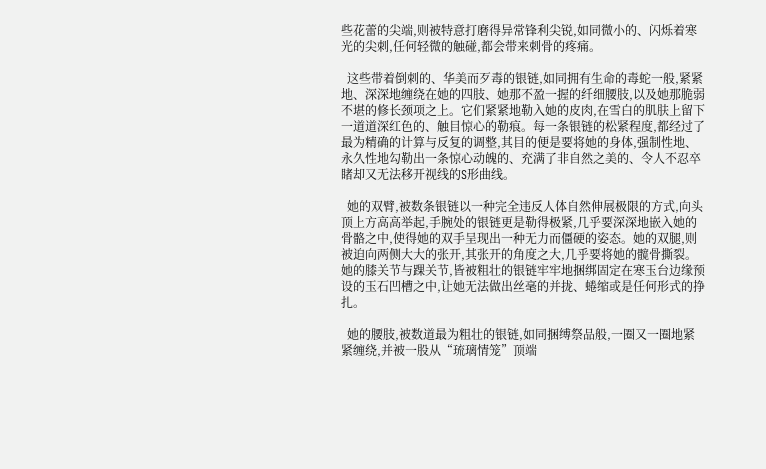些花蕾的尖端,则被特意打磨得异常锋利尖锐,如同微小的、闪烁着寒光的尖刺,任何轻微的触碰,都会带来刺骨的疼痛。

  这些带着倒刺的、华美而歹毒的银链,如同拥有生命的毒蛇一般,紧紧地、深深地缠绕在她的四肢、她那不盈一握的纤细腰肢,以及她那脆弱不堪的修长颈项之上。它们紧紧地勒入她的皮肉,在雪白的肌肤上留下一道道深红色的、触目惊心的勒痕。每一条银链的松紧程度,都经过了最为精确的计算与反复的调整,其目的便是要将她的身体,强制性地、永久性地勾勒出一条惊心动魄的、充满了非自然之美的、令人不忍卒睹却又无法移开视线的S形曲线。

  她的双臂,被数条银链以一种完全违反人体自然伸展极限的方式,向头顶上方高高举起,手腕处的银链更是勒得极紧,几乎要深深地嵌入她的骨骼之中,使得她的双手呈现出一种无力而僵硬的姿态。她的双腿,则被迫向两侧大大的张开,其张开的角度之大,几乎要将她的髋骨撕裂。她的膝关节与踝关节,皆被粗壮的银链牢牢地捆绑固定在寒玉台边缘预设的玉石凹槽之中,让她无法做出丝毫的并拢、蜷缩或是任何形式的挣扎。

  她的腰肢,被数道最为粗壮的银链,如同捆缚祭品般,一圈又一圈地紧紧缠绕,并被一股从“琉璃情笼”顶端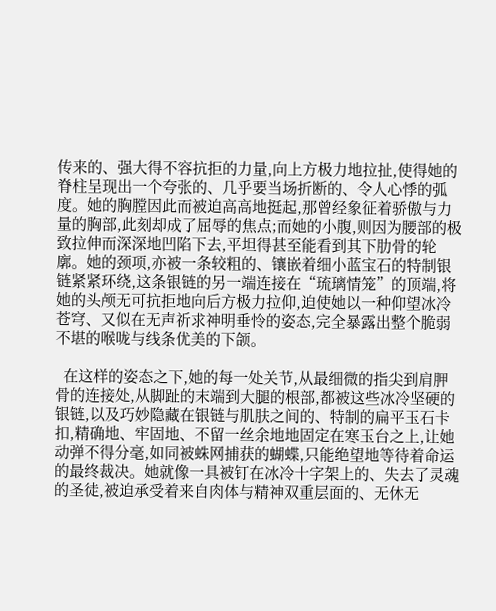传来的、强大得不容抗拒的力量,向上方极力地拉扯,使得她的脊柱呈现出一个夸张的、几乎要当场折断的、令人心悸的弧度。她的胸膛因此而被迫高高地挺起,那曾经象征着骄傲与力量的胸部,此刻却成了屈辱的焦点;而她的小腹,则因为腰部的极致拉伸而深深地凹陷下去,平坦得甚至能看到其下肋骨的轮廓。她的颈项,亦被一条较粗的、镶嵌着细小蓝宝石的特制银链紧紧环绕,这条银链的另一端连接在“琉璃情笼”的顶端,将她的头颅无可抗拒地向后方极力拉仰,迫使她以一种仰望冰冷苍穹、又似在无声祈求神明垂怜的姿态,完全暴露出整个脆弱不堪的喉咙与线条优美的下颌。

  在这样的姿态之下,她的每一处关节,从最细微的指尖到肩胛骨的连接处,从脚趾的末端到大腿的根部,都被这些冰冷坚硬的银链,以及巧妙隐藏在银链与肌肤之间的、特制的扁平玉石卡扣,精确地、牢固地、不留一丝余地地固定在寒玉台之上,让她动弹不得分毫,如同被蛛网捕获的蝴蝶,只能绝望地等待着命运的最终裁决。她就像一具被钉在冰冷十字架上的、失去了灵魂的圣徒,被迫承受着来自肉体与精神双重层面的、无休无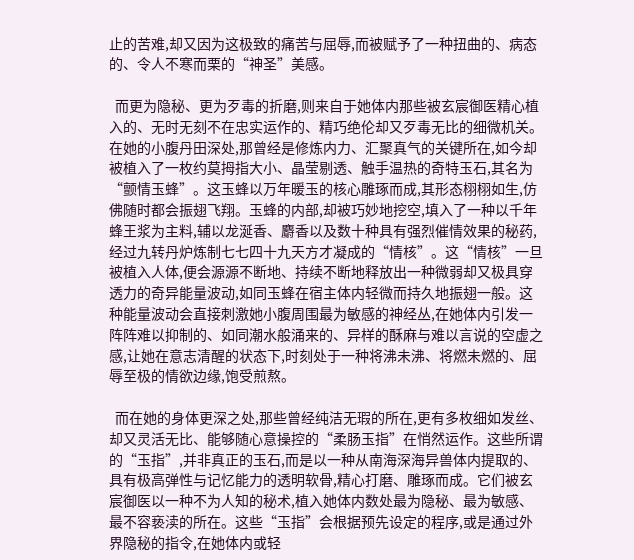止的苦难,却又因为这极致的痛苦与屈辱,而被赋予了一种扭曲的、病态的、令人不寒而栗的“神圣”美感。

  而更为隐秘、更为歹毒的折磨,则来自于她体内那些被玄宸御医精心植入的、无时无刻不在忠实运作的、精巧绝伦却又歹毒无比的细微机关。在她的小腹丹田深处,那曾经是修炼内力、汇聚真气的关键所在,如今却被植入了一枚约莫拇指大小、晶莹剔透、触手温热的奇特玉石,其名为“颤情玉蜂”。这玉蜂以万年暖玉的核心雕琢而成,其形态栩栩如生,仿佛随时都会振翅飞翔。玉蜂的内部,却被巧妙地挖空,填入了一种以千年蜂王浆为主料,辅以龙涎香、麝香以及数十种具有强烈催情效果的秘药,经过九转丹炉炼制七七四十九天方才凝成的“情核”。这“情核”一旦被植入人体,便会源源不断地、持续不断地释放出一种微弱却又极具穿透力的奇异能量波动,如同玉蜂在宿主体内轻微而持久地振翅一般。这种能量波动会直接刺激她小腹周围最为敏感的神经丛,在她体内引发一阵阵难以抑制的、如同潮水般涌来的、异样的酥麻与难以言说的空虚之感,让她在意志清醒的状态下,时刻处于一种将沸未沸、将燃未燃的、屈辱至极的情欲边缘,饱受煎熬。

  而在她的身体更深之处,那些曾经纯洁无瑕的所在,更有多枚细如发丝、却又灵活无比、能够随心意操控的“柔肠玉指”在悄然运作。这些所谓的“玉指”,并非真正的玉石,而是以一种从南海深海异兽体内提取的、具有极高弹性与记忆能力的透明软骨,精心打磨、雕琢而成。它们被玄宸御医以一种不为人知的秘术,植入她体内数处最为隐秘、最为敏感、最不容亵渎的所在。这些“玉指”会根据预先设定的程序,或是通过外界隐秘的指令,在她体内或轻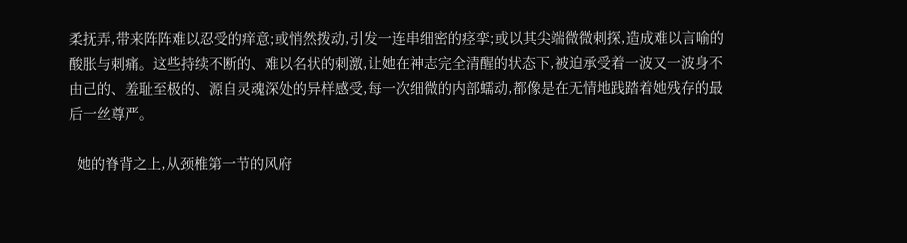柔抚弄,带来阵阵难以忍受的痒意;或悄然拨动,引发一连串细密的痉挛;或以其尖端微微刺探,造成难以言喻的酸胀与刺痛。这些持续不断的、难以名状的刺激,让她在神志完全清醒的状态下,被迫承受着一波又一波身不由己的、羞耻至极的、源自灵魂深处的异样感受,每一次细微的内部蠕动,都像是在无情地践踏着她残存的最后一丝尊严。

  她的脊背之上,从颈椎第一节的风府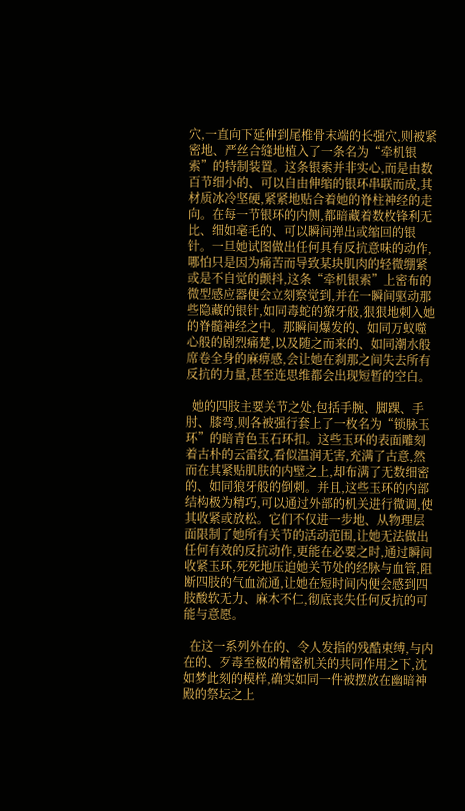穴,一直向下延伸到尾椎骨末端的长强穴,则被紧密地、严丝合缝地植入了一条名为“牵机银索”的特制装置。这条银索并非实心,而是由数百节细小的、可以自由伸缩的银环串联而成,其材质冰冷坚硬,紧紧地贴合着她的脊柱神经的走向。在每一节银环的内侧,都暗藏着数枚锋利无比、细如毫毛的、可以瞬间弹出或缩回的银针。一旦她试图做出任何具有反抗意味的动作,哪怕只是因为痛苦而导致某块肌肉的轻微绷紧或是不自觉的颤抖,这条“牵机银索”上密布的微型感应器便会立刻察觉到,并在一瞬间驱动那些隐藏的银针,如同毒蛇的獠牙般,狠狠地刺入她的脊髓神经之中。那瞬间爆发的、如同万蚁噬心般的剧烈痛楚,以及随之而来的、如同潮水般席卷全身的麻痹感,会让她在刹那之间失去所有反抗的力量,甚至连思维都会出现短暂的空白。

  她的四肢主要关节之处,包括手腕、脚踝、手肘、膝弯,则各被强行套上了一枚名为“锁脉玉环”的暗青色玉石环扣。这些玉环的表面雕刻着古朴的云雷纹,看似温润无害,充满了古意,然而在其紧贴肌肤的内壁之上,却布满了无数细密的、如同狼牙般的倒刺。并且,这些玉环的内部结构极为精巧,可以通过外部的机关进行微调,使其收紧或放松。它们不仅进一步地、从物理层面限制了她所有关节的活动范围,让她无法做出任何有效的反抗动作,更能在必要之时,通过瞬间收紧玉环,死死地压迫她关节处的经脉与血管,阻断四肢的气血流通,让她在短时间内便会感到四肢酸软无力、麻木不仁,彻底丧失任何反抗的可能与意愿。

  在这一系列外在的、令人发指的残酷束缚,与内在的、歹毒至极的精密机关的共同作用之下,沈如梦此刻的模样,确实如同一件被摆放在幽暗神殿的祭坛之上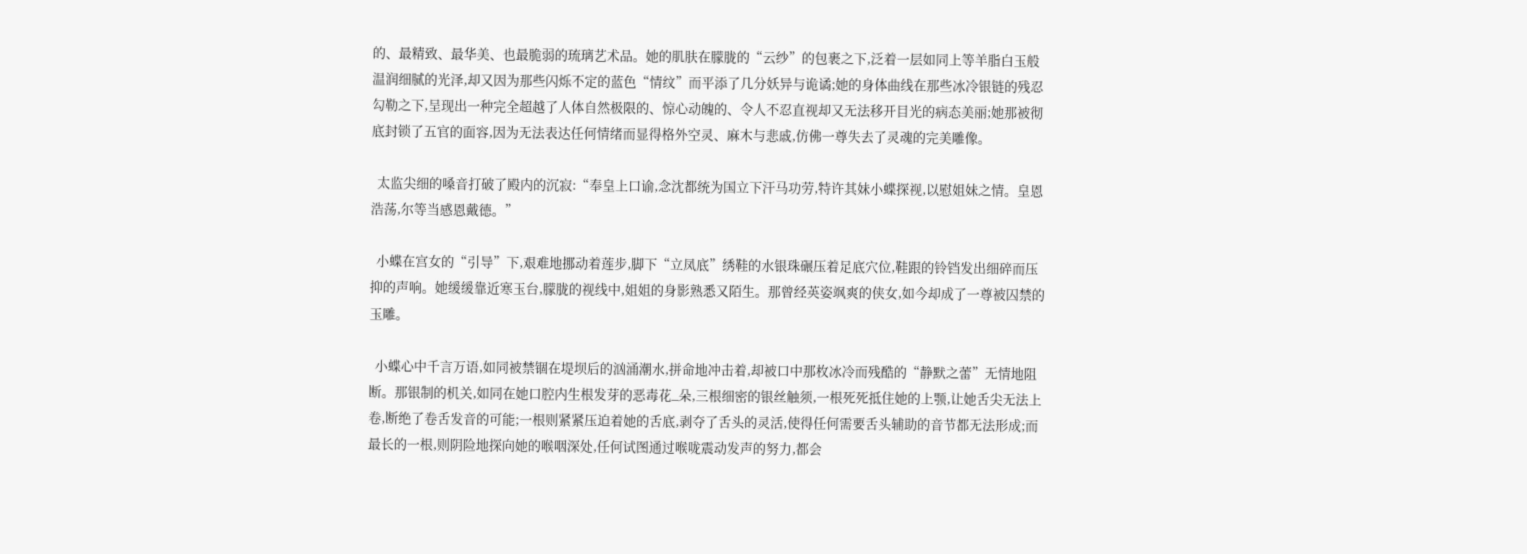的、最精致、最华美、也最脆弱的琉璃艺术品。她的肌肤在朦胧的“云纱”的包裹之下,泛着一层如同上等羊脂白玉般温润细腻的光泽,却又因为那些闪烁不定的蓝色“情纹”而平添了几分妖异与诡谲;她的身体曲线在那些冰冷银链的残忍勾勒之下,呈现出一种完全超越了人体自然极限的、惊心动魄的、令人不忍直视却又无法移开目光的病态美丽;她那被彻底封锁了五官的面容,因为无法表达任何情绪而显得格外空灵、麻木与悲戚,仿佛一尊失去了灵魂的完美雕像。

  太监尖细的嗓音打破了殿内的沉寂:“奉皇上口谕,念沈都统为国立下汗马功劳,特许其妹小蝶探视,以慰姐妹之情。皇恩浩荡,尔等当感恩戴德。”

  小蝶在宫女的“引导”下,艰难地挪动着莲步,脚下“立凤底”绣鞋的水银珠碾压着足底穴位,鞋跟的铃铛发出细碎而压抑的声响。她缓缓靠近寒玉台,朦胧的视线中,姐姐的身影熟悉又陌生。那曾经英姿飒爽的侠女,如今却成了一尊被囚禁的玉雕。

  小蝶心中千言万语,如同被禁锢在堤坝后的汹涌潮水,拼命地冲击着,却被口中那枚冰冷而残酷的“静默之蕾”无情地阻断。那银制的机关,如同在她口腔内生根发芽的恶毒花_朵,三根细密的银丝触须,一根死死抵住她的上颚,让她舌尖无法上卷,断绝了卷舌发音的可能;一根则紧紧压迫着她的舌底,剥夺了舌头的灵活,使得任何需要舌头辅助的音节都无法形成;而最长的一根,则阴险地探向她的喉咽深处,任何试图通过喉咙震动发声的努力,都会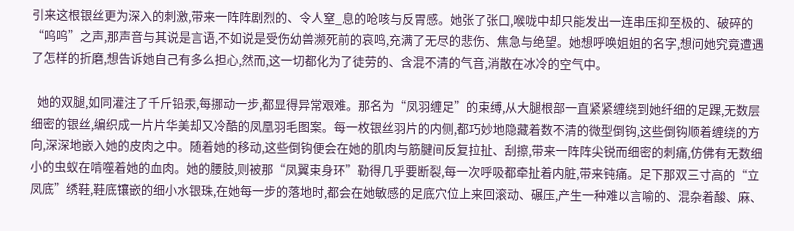引来这根银丝更为深入的刺激,带来一阵阵剧烈的、令人窒_息的呛咳与反胃感。她张了张口,喉咙中却只能发出一连串压抑至极的、破碎的“呜呜”之声,那声音与其说是言语,不如说是受伤幼兽濒死前的哀鸣,充满了无尽的悲伤、焦急与绝望。她想呼唤姐姐的名字,想问她究竟遭遇了怎样的折磨,想告诉她自己有多么担心,然而,这一切都化为了徒劳的、含混不清的气音,消散在冰冷的空气中。

  她的双腿,如同灌注了千斤铅汞,每挪动一步,都显得异常艰难。那名为“凤羽缠足”的束缚,从大腿根部一直紧紧缠绕到她纤细的足踝,无数层细密的银丝,编织成一片片华美却又冷酷的凤凰羽毛图案。每一枚银丝羽片的内侧,都巧妙地隐藏着数不清的微型倒钩,这些倒钩顺着缠绕的方向,深深地嵌入她的皮肉之中。随着她的移动,这些倒钩便会在她的肌肉与筋腱间反复拉扯、刮擦,带来一阵阵尖锐而细密的刺痛,仿佛有无数细小的虫蚁在啃噬着她的血肉。她的腰肢,则被那“凤翼束身环”勒得几乎要断裂,每一次呼吸都牵扯着内脏,带来钝痛。足下那双三寸高的“立凤底”绣鞋,鞋底镶嵌的细小水银珠,在她每一步的落地时,都会在她敏感的足底穴位上来回滚动、碾压,产生一种难以言喻的、混杂着酸、麻、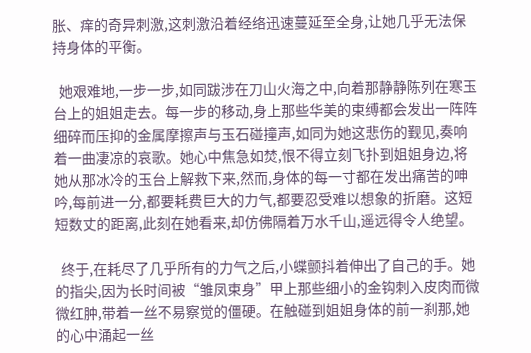胀、痒的奇异刺激,这刺激沿着经络迅速蔓延至全身,让她几乎无法保持身体的平衡。

  她艰难地,一步一步,如同跋涉在刀山火海之中,向着那静静陈列在寒玉台上的姐姐走去。每一步的移动,身上那些华美的束缚都会发出一阵阵细碎而压抑的金属摩擦声与玉石碰撞声,如同为她这悲伤的觐见,奏响着一曲凄凉的哀歌。她心中焦急如焚,恨不得立刻飞扑到姐姐身边,将她从那冰冷的玉台上解救下来,然而,身体的每一寸都在发出痛苦的呻吟,每前进一分,都要耗费巨大的力气,都要忍受难以想象的折磨。这短短数丈的距离,此刻在她看来,却仿佛隔着万水千山,遥远得令人绝望。

  终于,在耗尽了几乎所有的力气之后,小蝶颤抖着伸出了自己的手。她的指尖,因为长时间被“雏凤束身”甲上那些细小的金钩刺入皮肉而微微红肿,带着一丝不易察觉的僵硬。在触碰到姐姐身体的前一刹那,她的心中涌起一丝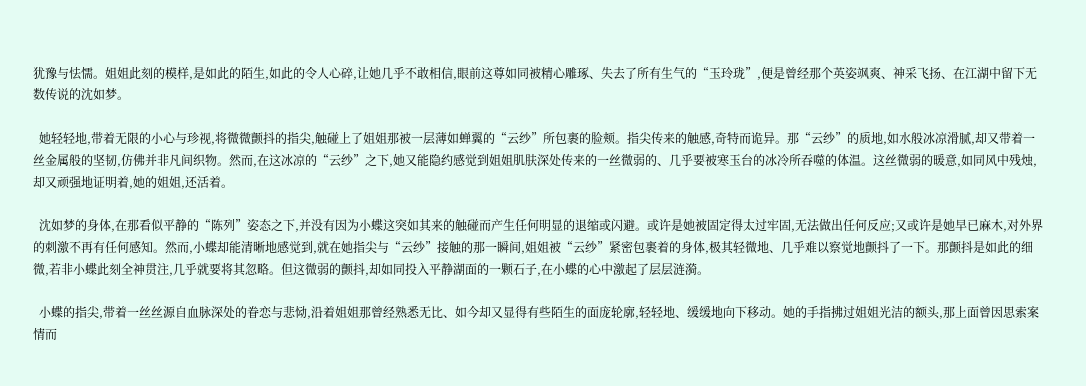犹豫与怯懦。姐姐此刻的模样,是如此的陌生,如此的令人心碎,让她几乎不敢相信,眼前这尊如同被精心雕琢、失去了所有生气的“玉玲珑”,便是曾经那个英姿飒爽、神采飞扬、在江湖中留下无数传说的沈如梦。

  她轻轻地,带着无限的小心与珍视,将微微颤抖的指尖,触碰上了姐姐那被一层薄如蝉翼的“云纱”所包裹的脸颊。指尖传来的触感,奇特而诡异。那“云纱”的质地,如水般冰凉滑腻,却又带着一丝金属般的坚韧,仿佛并非凡间织物。然而,在这冰凉的“云纱”之下,她又能隐约感觉到姐姐肌肤深处传来的一丝微弱的、几乎要被寒玉台的冰冷所吞噬的体温。这丝微弱的暖意,如同风中残烛,却又顽强地证明着,她的姐姐,还活着。

  沈如梦的身体,在那看似平静的“陈列”姿态之下,并没有因为小蝶这突如其来的触碰而产生任何明显的退缩或闪避。或许是她被固定得太过牢固,无法做出任何反应;又或许是她早已麻木,对外界的刺激不再有任何感知。然而,小蝶却能清晰地感觉到,就在她指尖与“云纱”接触的那一瞬间,姐姐被“云纱”紧密包裹着的身体,极其轻微地、几乎难以察觉地颤抖了一下。那颤抖是如此的细微,若非小蝶此刻全神贯注,几乎就要将其忽略。但这微弱的颤抖,却如同投入平静湖面的一颗石子,在小蝶的心中激起了层层涟漪。

  小蝶的指尖,带着一丝丝源自血脉深处的眷恋与悲恸,沿着姐姐那曾经熟悉无比、如今却又显得有些陌生的面庞轮廓,轻轻地、缓缓地向下移动。她的手指拂过姐姐光洁的额头,那上面曾因思索案情而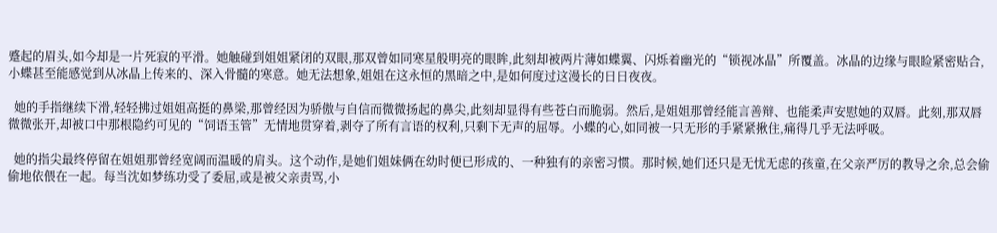蹙起的眉头,如今却是一片死寂的平滑。她触碰到姐姐紧闭的双眼,那双曾如同寒星般明亮的眼眸,此刻却被两片薄如蝶翼、闪烁着幽光的“锁视冰晶”所覆盖。冰晶的边缘与眼睑紧密贴合,小蝶甚至能感觉到从冰晶上传来的、深入骨髓的寒意。她无法想象,姐姐在这永恒的黑暗之中,是如何度过这漫长的日日夜夜。

  她的手指继续下滑,轻轻拂过姐姐高挺的鼻梁,那曾经因为骄傲与自信而微微扬起的鼻尖,此刻却显得有些苍白而脆弱。然后,是姐姐那曾经能言善辩、也能柔声安慰她的双唇。此刻,那双唇微微张开,却被口中那根隐约可见的“饲语玉管”无情地贯穿着,剥夺了所有言语的权利,只剩下无声的屈辱。小蝶的心,如同被一只无形的手紧紧揪住,痛得几乎无法呼吸。

  她的指尖最终停留在姐姐那曾经宽阔而温暖的肩头。这个动作,是她们姐妹俩在幼时便已形成的、一种独有的亲密习惯。那时候,她们还只是无忧无虑的孩童,在父亲严厉的教导之余,总会偷偷地依偎在一起。每当沈如梦练功受了委屈,或是被父亲责骂,小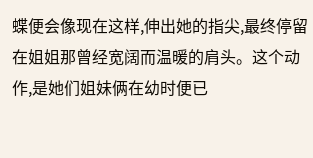蝶便会像现在这样,伸出她的指尖,最终停留在姐姐那曾经宽阔而温暖的肩头。这个动作,是她们姐妹俩在幼时便已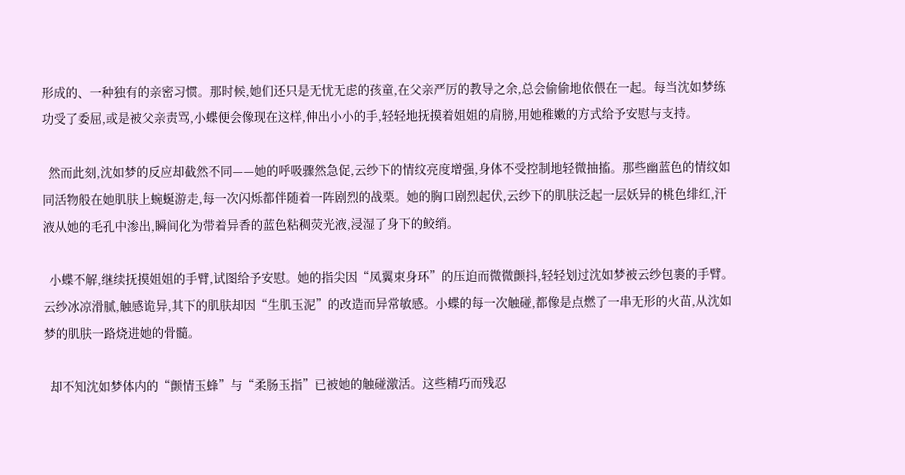形成的、一种独有的亲密习惯。那时候,她们还只是无忧无虑的孩童,在父亲严厉的教导之余,总会偷偷地依偎在一起。每当沈如梦练功受了委屈,或是被父亲责骂,小蝶便会像现在这样,伸出小小的手,轻轻地抚摸着姐姐的肩膀,用她稚嫩的方式给予安慰与支持。

  然而此刻,沈如梦的反应却截然不同——她的呼吸骤然急促,云纱下的情纹亮度增强,身体不受控制地轻微抽搐。那些幽蓝色的情纹如同活物般在她肌肤上蜿蜒游走,每一次闪烁都伴随着一阵剧烈的战栗。她的胸口剧烈起伏,云纱下的肌肤泛起一层妖异的桃色绯红,汗液从她的毛孔中渗出,瞬间化为带着异香的蓝色粘稠荧光液,浸湿了身下的鲛绡。

  小蝶不解,继续抚摸姐姐的手臂,试图给予安慰。她的指尖因“凤翼束身环”的压迫而微微颤抖,轻轻划过沈如梦被云纱包裹的手臂。云纱冰凉滑腻,触感诡异,其下的肌肤却因“生肌玉泥”的改造而异常敏感。小蝶的每一次触碰,都像是点燃了一串无形的火苗,从沈如梦的肌肤一路烧进她的骨髓。

  却不知沈如梦体内的“颤情玉蜂”与“柔肠玉指”已被她的触碰激活。这些精巧而残忍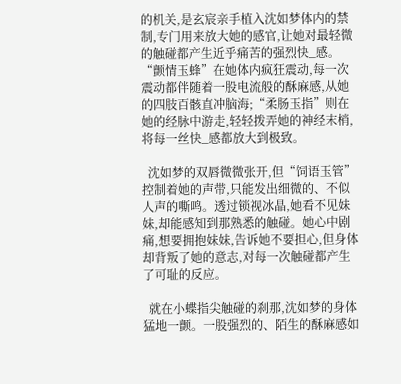的机关,是玄宸亲手植入沈如梦体内的禁制,专门用来放大她的感官,让她对最轻微的触碰都产生近乎痛苦的强烈快_感。“颤情玉蜂”在她体内疯狂震动,每一次震动都伴随着一股电流般的酥麻感,从她的四肢百骸直冲脑海;“柔肠玉指”则在她的经脉中游走,轻轻拨弄她的神经末梢,将每一丝快_感都放大到极致。

  沈如梦的双唇微微张开,但“饲语玉管”控制着她的声带,只能发出细微的、不似人声的嘶鸣。透过锁视冰晶,她看不见妹妹,却能感知到那熟悉的触碰。她心中剧痛,想要拥抱妹妹,告诉她不要担心,但身体却背叛了她的意志,对每一次触碰都产生了可耻的反应。

  就在小蝶指尖触碰的刹那,沈如梦的身体猛地一颤。一股强烈的、陌生的酥麻感如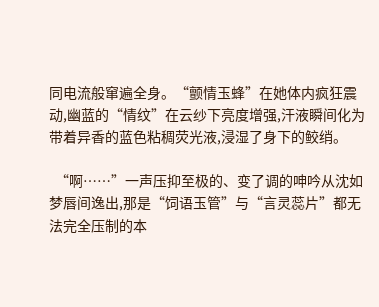同电流般窜遍全身。“颤情玉蜂”在她体内疯狂震动,幽蓝的“情纹”在云纱下亮度增强,汗液瞬间化为带着异香的蓝色粘稠荧光液,浸湿了身下的鲛绡。

  “啊……”一声压抑至极的、变了调的呻吟从沈如梦唇间逸出,那是“饲语玉管”与“言灵蕊片”都无法完全压制的本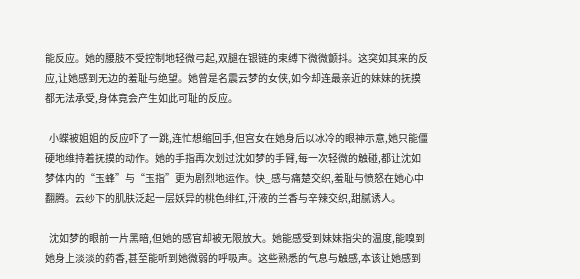能反应。她的腰肢不受控制地轻微弓起,双腿在银链的束缚下微微颤抖。这突如其来的反应,让她感到无边的羞耻与绝望。她曾是名震云梦的女侠,如今却连最亲近的妹妹的抚摸都无法承受,身体竟会产生如此可耻的反应。

  小蝶被姐姐的反应吓了一跳,连忙想缩回手,但宫女在她身后以冰冷的眼神示意,她只能僵硬地维持着抚摸的动作。她的手指再次划过沈如梦的手臂,每一次轻微的触碰,都让沈如梦体内的“玉蜂”与“玉指”更为剧烈地运作。快_感与痛楚交织,羞耻与愤怒在她心中翻腾。云纱下的肌肤泛起一层妖异的桃色绯红,汗液的兰香与辛辣交织,甜腻诱人。

  沈如梦的眼前一片黑暗,但她的感官却被无限放大。她能感受到妹妹指尖的温度,能嗅到她身上淡淡的药香,甚至能听到她微弱的呼吸声。这些熟悉的气息与触感,本该让她感到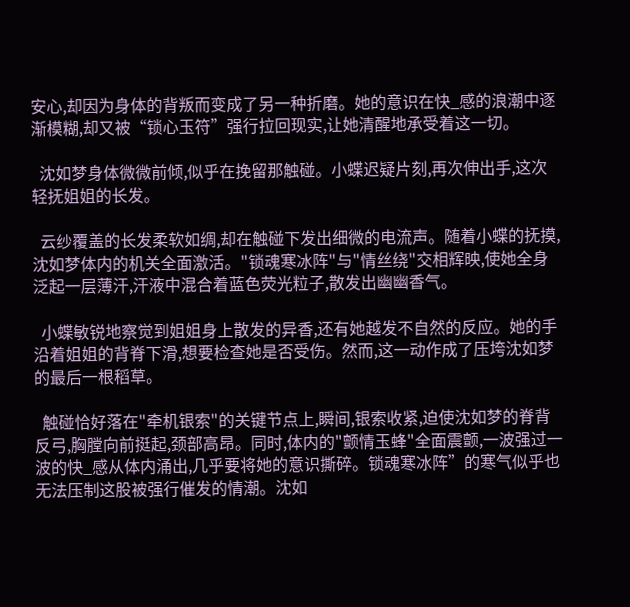安心,却因为身体的背叛而变成了另一种折磨。她的意识在快_感的浪潮中逐渐模糊,却又被“锁心玉符”强行拉回现实,让她清醒地承受着这一切。

  沈如梦身体微微前倾,似乎在挽留那触碰。小蝶迟疑片刻,再次伸出手,这次轻抚姐姐的长发。

  云纱覆盖的长发柔软如绸,却在触碰下发出细微的电流声。随着小蝶的抚摸,沈如梦体内的机关全面激活。"锁魂寒冰阵"与"情丝绕"交相辉映,使她全身泛起一层薄汗,汗液中混合着蓝色荧光粒子,散发出幽幽香气。

  小蝶敏锐地察觉到姐姐身上散发的异香,还有她越发不自然的反应。她的手沿着姐姐的背脊下滑,想要检查她是否受伤。然而,这一动作成了压垮沈如梦的最后一根稻草。

  触碰恰好落在"牵机银索"的关键节点上,瞬间,银索收紧,迫使沈如梦的脊背反弓,胸膛向前挺起,颈部高昂。同时,体内的"颤情玉蜂"全面震颤,一波强过一波的快_感从体内涌出,几乎要将她的意识撕碎。锁魂寒冰阵”的寒气似乎也无法压制这股被强行催发的情潮。沈如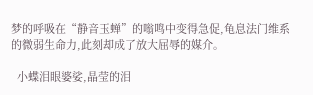梦的呼吸在“静音玉蝉”的嗡鸣中变得急促,龟息法门维系的微弱生命力,此刻却成了放大屈辱的媒介。

  小蝶泪眼婆娑,晶莹的泪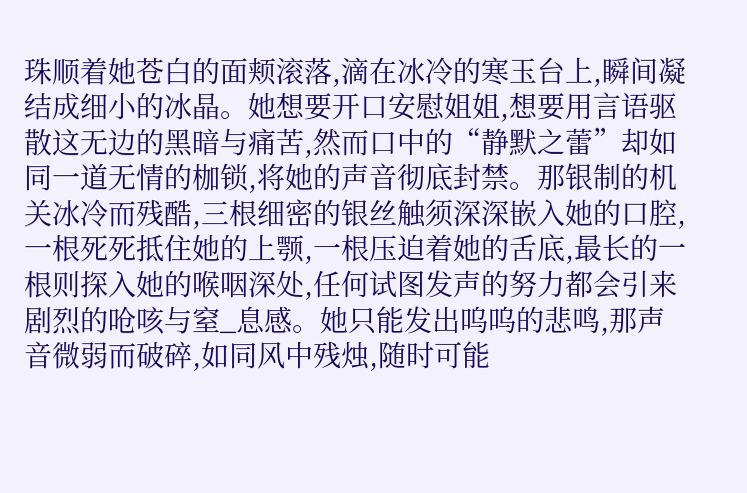珠顺着她苍白的面颊滚落,滴在冰冷的寒玉台上,瞬间凝结成细小的冰晶。她想要开口安慰姐姐,想要用言语驱散这无边的黑暗与痛苦,然而口中的“静默之蕾”却如同一道无情的枷锁,将她的声音彻底封禁。那银制的机关冰冷而残酷,三根细密的银丝触须深深嵌入她的口腔,一根死死抵住她的上颚,一根压迫着她的舌底,最长的一根则探入她的喉咽深处,任何试图发声的努力都会引来剧烈的呛咳与窒_息感。她只能发出呜呜的悲鸣,那声音微弱而破碎,如同风中残烛,随时可能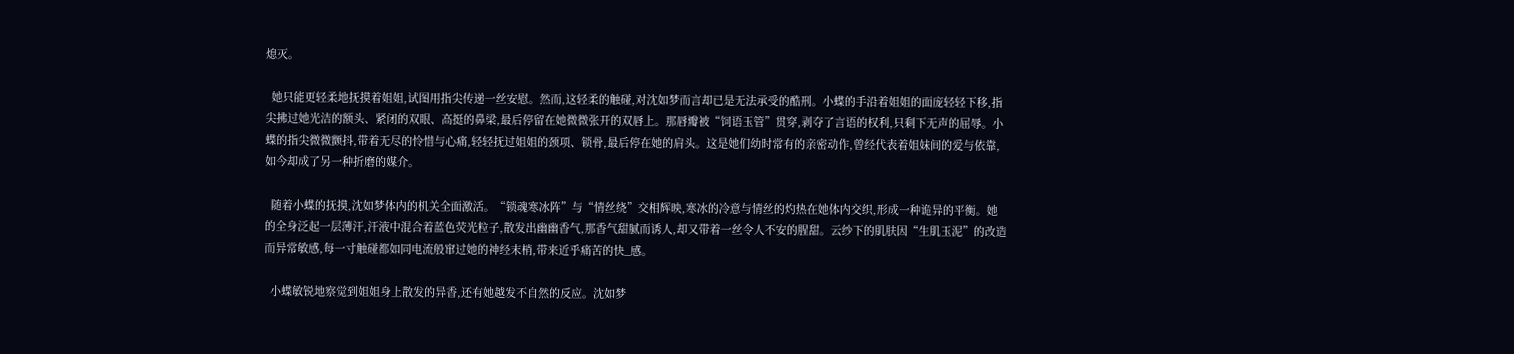熄灭。

  她只能更轻柔地抚摸着姐姐,试图用指尖传递一丝安慰。然而,这轻柔的触碰,对沈如梦而言却已是无法承受的酷刑。小蝶的手沿着姐姐的面庞轻轻下移,指尖拂过她光洁的额头、紧闭的双眼、高挺的鼻梁,最后停留在她微微张开的双唇上。那唇瓣被“饲语玉管”贯穿,剥夺了言语的权利,只剩下无声的屈辱。小蝶的指尖微微颤抖,带着无尽的怜惜与心痛,轻轻抚过姐姐的颈项、锁骨,最后停在她的肩头。这是她们幼时常有的亲密动作,曾经代表着姐妹间的爱与依靠,如今却成了另一种折磨的媒介。

  随着小蝶的抚摸,沈如梦体内的机关全面激活。“锁魂寒冰阵”与“情丝绕”交相辉映,寒冰的冷意与情丝的灼热在她体内交织,形成一种诡异的平衡。她的全身泛起一层薄汗,汗液中混合着蓝色荧光粒子,散发出幽幽香气,那香气甜腻而诱人,却又带着一丝令人不安的腥甜。云纱下的肌肤因“生肌玉泥”的改造而异常敏感,每一寸触碰都如同电流般窜过她的神经末梢,带来近乎痛苦的快_感。

  小蝶敏锐地察觉到姐姐身上散发的异香,还有她越发不自然的反应。沈如梦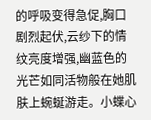的呼吸变得急促,胸口剧烈起伏,云纱下的情纹亮度增强,幽蓝色的光芒如同活物般在她肌肤上蜿蜒游走。小蝶心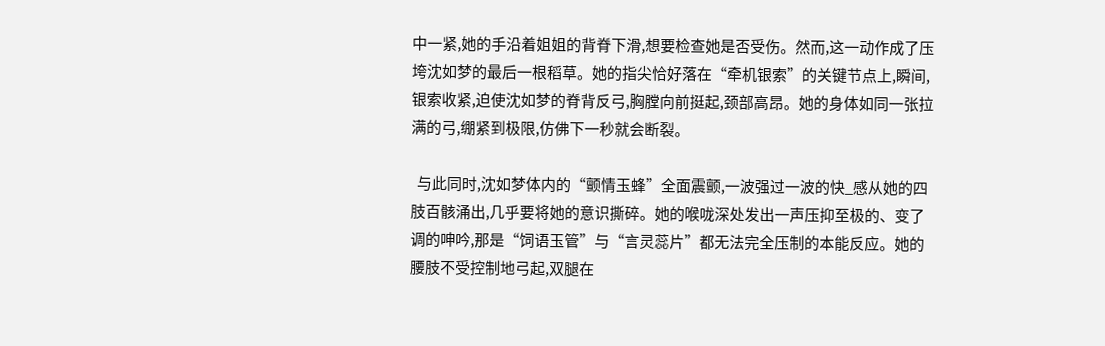中一紧,她的手沿着姐姐的背脊下滑,想要检查她是否受伤。然而,这一动作成了压垮沈如梦的最后一根稻草。她的指尖恰好落在“牵机银索”的关键节点上,瞬间,银索收紧,迫使沈如梦的脊背反弓,胸膛向前挺起,颈部高昂。她的身体如同一张拉满的弓,绷紧到极限,仿佛下一秒就会断裂。

  与此同时,沈如梦体内的“颤情玉蜂”全面震颤,一波强过一波的快_感从她的四肢百骸涌出,几乎要将她的意识撕碎。她的喉咙深处发出一声压抑至极的、变了调的呻吟,那是“饲语玉管”与“言灵蕊片”都无法完全压制的本能反应。她的腰肢不受控制地弓起,双腿在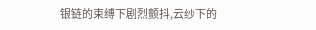银链的束缚下剧烈颤抖,云纱下的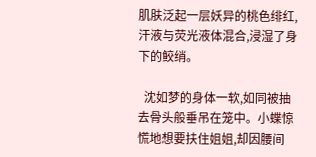肌肤泛起一层妖异的桃色绯红,汗液与荧光液体混合,浸湿了身下的鲛绡。

  沈如梦的身体一软,如同被抽去骨头般垂吊在笼中。小蝶惊慌地想要扶住姐姐,却因腰间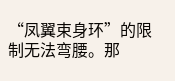“凤翼束身环”的限制无法弯腰。那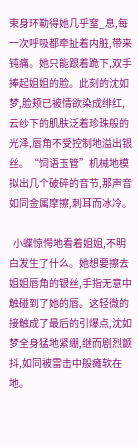束身环勒得她几乎窒_息,每一次呼吸都牵扯着内脏,带来钝痛。她只能跟着跪下,双手捧起姐姐的脸。此刻的沈如梦,脸颊已被情欲染成绯红,云纱下的肌肤泛着珍珠般的光泽,唇角不受控制地溢出银丝。“饲语玉管”机械地模拟出几个破碎的音节,那声音如同金属摩擦,刺耳而冰冷。

  小蝶惊愕地看着姐姐,不明白发生了什么。她想要擦去姐姐唇角的银丝,手指无意中触碰到了她的唇。这轻微的接触成了最后的引爆点,沈如梦全身猛地紧绷,继而剧烈颤抖,如同被雷击中般瘫软在地。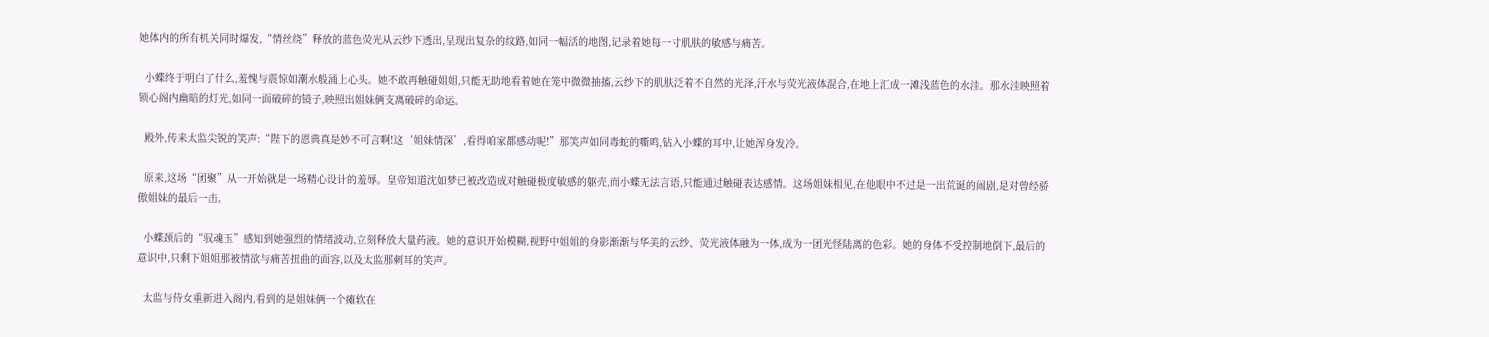她体内的所有机关同时爆发,“情丝绕”释放的蓝色荧光从云纱下透出,呈现出复杂的纹路,如同一幅活的地图,记录着她每一寸肌肤的敏感与痛苦。

  小蝶终于明白了什么,羞愧与震惊如潮水般涌上心头。她不敢再触碰姐姐,只能无助地看着她在笼中微微抽搐,云纱下的肌肤泛着不自然的光泽,汗水与荧光液体混合,在地上汇成一滩浅蓝色的水洼。那水洼映照着锁心阁内幽暗的灯光,如同一面破碎的镜子,映照出姐妹俩支离破碎的命运。

  殿外,传来太监尖锐的笑声:“陛下的恩典真是妙不可言啊!这‘姐妹情深’,看得咱家都感动呢!”那笑声如同毒蛇的嘶鸣,钻入小蝶的耳中,让她浑身发冷。

  原来,这场“团聚”从一开始就是一场精心设计的羞辱。皇帝知道沈如梦已被改造成对触碰极度敏感的躯壳,而小蝶无法言语,只能通过触碰表达感情。这场姐妹相见,在他眼中不过是一出荒诞的闹剧,是对曾经骄傲姐妹的最后一击。

  小蝶颈后的“驭魂玉”感知到她强烈的情绪波动,立刻释放大量药液。她的意识开始模糊,视野中姐姐的身影渐渐与华美的云纱、荧光液体融为一体,成为一团光怪陆离的色彩。她的身体不受控制地倒下,最后的意识中,只剩下姐姐那被情欲与痛苦扭曲的面容,以及太监那刺耳的笑声。

  太监与侍女重新进入阁内,看到的是姐妹俩一个瘫软在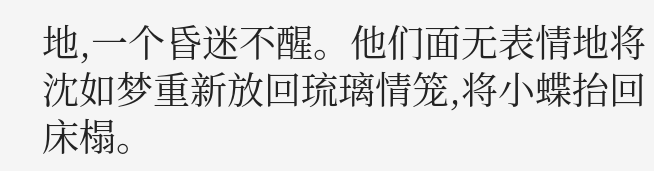地,一个昏迷不醒。他们面无表情地将沈如梦重新放回琉璃情笼,将小蝶抬回床榻。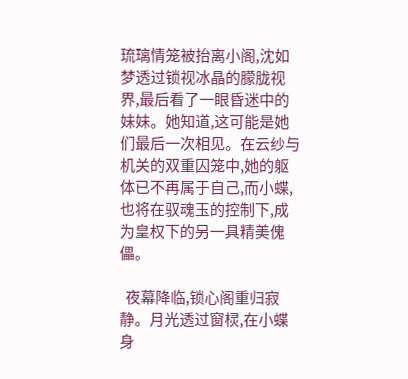琉璃情笼被抬离小阁,沈如梦透过锁视冰晶的朦胧视界,最后看了一眼昏迷中的妹妹。她知道,这可能是她们最后一次相见。在云纱与机关的双重囚笼中,她的躯体已不再属于自己,而小蝶,也将在驭魂玉的控制下,成为皇权下的另一具精美傀儡。

  夜幕降临,锁心阁重归寂静。月光透过窗棂,在小蝶身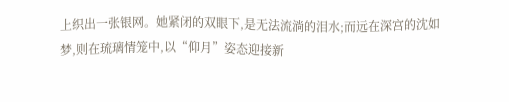上织出一张银网。她紧闭的双眼下,是无法流淌的泪水;而远在深宫的沈如梦,则在琉璃情笼中,以“仰月”姿态迎接新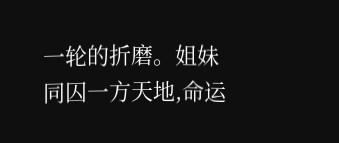一轮的折磨。姐妹同囚一方天地,命运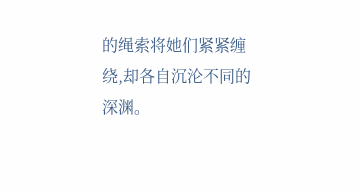的绳索将她们紧紧缠绕,却各自沉沦不同的深渊。